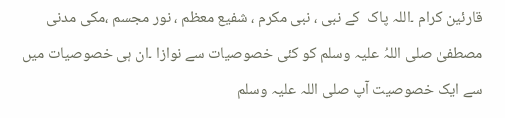قارئین کرام ۔اللہ پاک  کے نبی ، نبی مکرم ، شفیع معظم ، نور مجسم ،مکی مدنی مصطفیٰ صلی اللہُ علیہ وسلم کو کئی خصوصیات سے نوازا ۔ان ہی خصوصیات میں سے ایک خصوصیت آپ صلی اللہ علیہ وسلم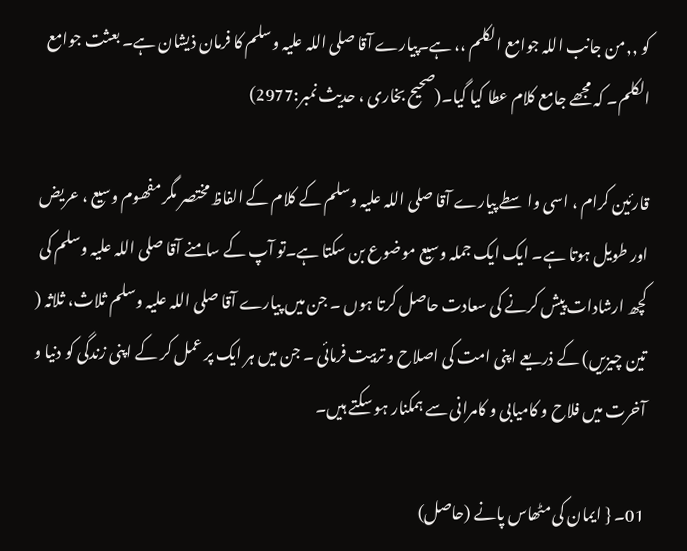کو ,,من جانب اللہ جوامع الکلم ،، ہے۔پیارے آقا صلی اللہ علیہ وسلم کا فرمان ذیشان ہے۔ بعثت جوامع الکلم۔ کہ مجھے جامع کلام عطا کیا گیا۔(صحیح بخاری ، حدیث نمبر:2977)

قارئین کرام ، اسی واسطے پیارے آقا صلی اللہ علیہ وسلم کے کلام کے الفاظ مختصر مگر مفھوم وسیع ، عریض اور طویل ہوتا ہے۔ ایک ایک جملہ وسیع موضوع بن سکتا ہے۔تو آپ کے سامنے آقا صلی اللہ علیہ وسلم کی کچھ ارشادات پیش کرنے کی سعادت حاصل کرتا ہوں ۔ جن میں پیارے آقا صلی اللہ علیہ وسلم ثلاث، ثلاثہ ( تین چیزیں) کے ذریعے اپنی امت کی اصلاح و تربیت فرمائی ۔ جن میں ہر ایک پر عمل کر کے اپنی زندگی کو دنیا و آخرت میں فلاح و کامیابی و کامرانی سے ہمکنار ہو سکتے ہیں۔

01۔ { ایمان کی مٹھاس پانے (حاصل)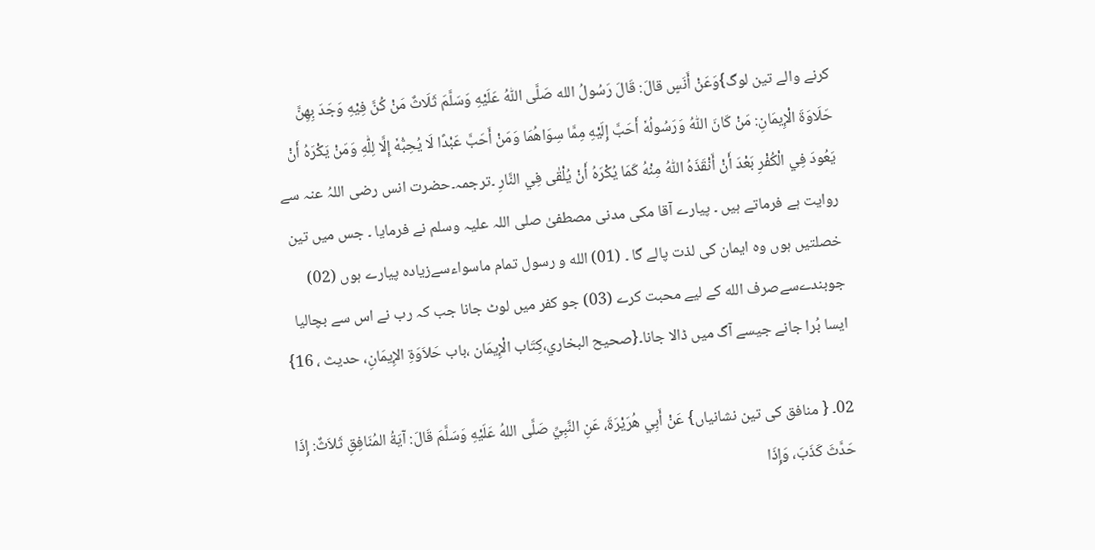کرنے والے تین لوگ}وَعَنْ أَنَسٍ قالَ: قَالَ رَسُولُ الله صَلَّى اللّٰهُ عَلَيْهِ وَسَلَّمَ ثَلَاثٌ مَنْ كُنَّ فِيْهِ وَجَدَ بِهِنَّ حَلَاوَةَ الْإِيمَانِ: مَنْ كَانَ اللّٰهُ وَرَسُولُهٗ أَحَبَّ إِلَيْهِ مِمَّا سِوَاهُمَا وَمَنْ أَحَبَّ عَبْدًا لَا يُحِبُّهٗ إِلَّا لِلّٰهِ وَمَنْ يَكْرَهُ أَنْ يَعُودَ فِي الْكُفْرِ بَعْدَ أَنْ أَنْقَذَهُ اللّٰهُ مِنْهُ كَمَا يُكْرَهُ أَنْ يُلْقٰى فِي النَّارِ ۔ترجمہ۔حضرت انس رضی اللہُ عنہ سے روایت ہے فرماتے ہیں ۔ پیارے آقا مکی مدنی مصطفیٰ صلی اللہ علیہ وسلم نے فرمایا ۔ جس میں تین خصلتیں ہوں وہ ایمان کی لذت پالے گا ۔ (01) الله و رسول تمام ماسواءسےزیادہ پیارے ہوں (02) جوبندےسےصرف الله کے لیے محبت کرے (03) جو کفر میں لوٹ جانا جب کہ رب نے اس سے بچالیا ایسا بُرا جانے جیسے آگ میں ڈالا جانا۔{صحيح البخاري،كِتَاب الْإِيمَان ،باب حَلاَوَةِ الإِيمَانِ، حدیث ، 16}

02۔ { منافق کی تین نشانیاں} عَنْ أَبِي هُرَيْرَةَ، عَنِ النَّبِيِّ صَلَّى اللهُ عَلَيْهِ وَسَلَّمَ قَالَ: آيَةُ المُنَافِقِ ثَلاَثٌ: إِذَا حَدَّثَ كَذَبَ، وَإِذَا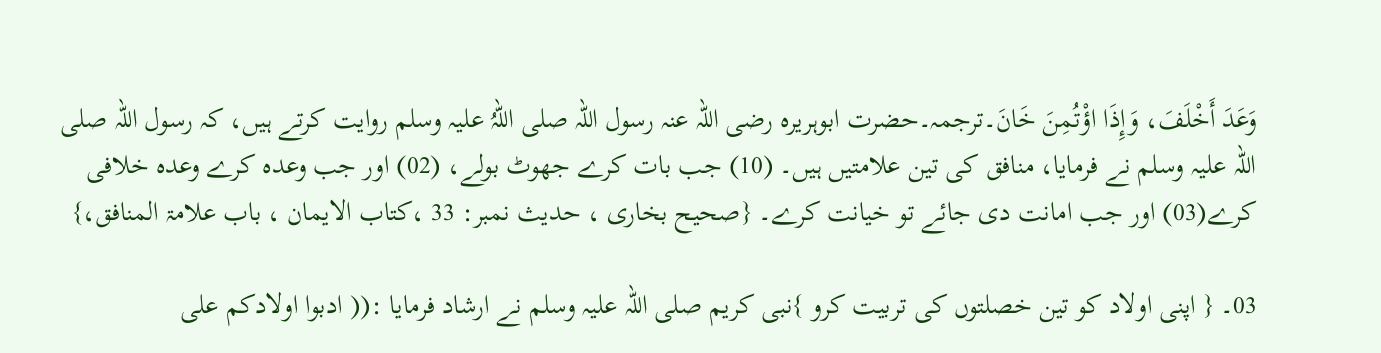وَعَدَ أَخْلَفَ، وَإِذَا اؤْتُمِنَ خَانَ۔ترجمہ۔حضرت ابوہریرہ رضی اللہ عنہ رسول اللہ صلی اللہُ علیہ وسلم روایت کرتے ہیں، کہ رسول اللہ صلی اللہ علیہ وسلم نے فرمایا، منافق کی تین علامتیں ہیں۔ (10) جب بات کرے جھوٹ بولے، (02) اور جب وعدہ کرے وعدہ خلافی کرے(03) اور جب امانت دی جائے تو خیانت کرے۔ {صحیح بخاری ، حدیث نمبر: 33 ،کتاب الایمان ، باب علامۃ المنافق،}

03۔ { اپنی اولاد کو تین خصلتوں کی تربیت کرو }نبی کریم صلی اللہ علیہ وسلم نے ارشاد فرمایا :(( ادبوا اولادکم علی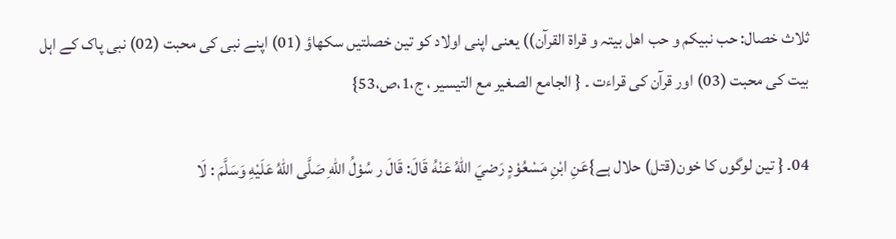ثلاث خصال: حب نبیکم و حب اھل بیتہ و قراۃ القرآن)) یعنی اپنی اولاد کو تین خصلتیں سکھاؤ (01) اپنے نبی کی محبت (02) نبی پاک کے اہل بیت کی محبت (03) اور قرآن کی قراءت ۔ { الجامع الصغیر مع التیسیر ، ج،1،ص،53}

04۔ { تین لوگوں کا خون(قتل) حلال ہے}عَنِ ابْنِ مَسْعُوْدٍ رَضيَ اللهُ عَنْهُ قَالَ: قَالَ ر سُوْلُ اللهِ صَلَّى اللهُ عَلَيْهِ وَسَلَّمَ : لَا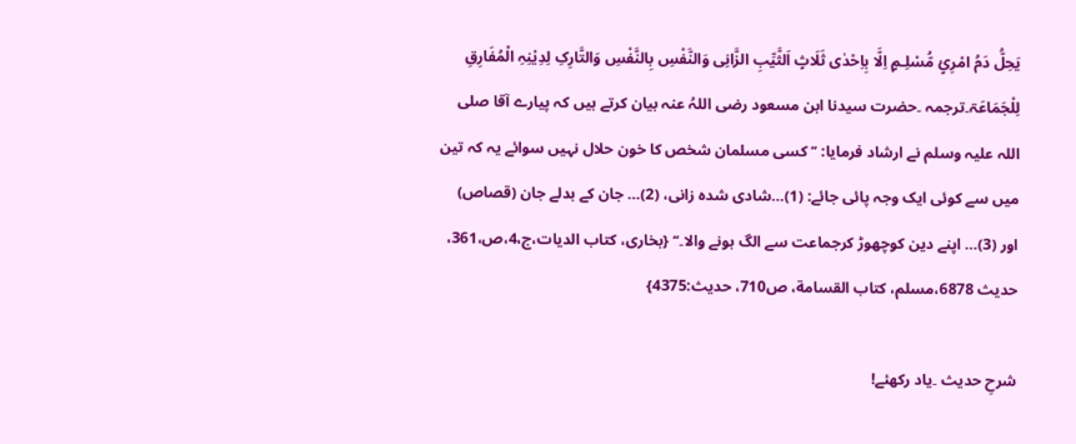یَحِلُّ دَمُ امْرِیٍٔ مُّسْلِـمٍ اِلَّا بِاِحْدٰی ثَلَاثٍ اَلثَّیِّبِ الزَّانِی وَالنَّفْسِ بِالنَّفْسِ وَالتَّارِکِ لِدِیْنِہِ الْمُفَارِقِ لِلْجَمَاعَۃ۔ترجمہ ۔حضرت سیدنا ابن مسعود رضی اللہُ عنہ بیان کرتے ہیں کہ پیارے آقا صلی اللہ علیہ وسلم نے ارشاد فرمایا: ’’کسی مسلمان شخص کا خون حلال نہیں سوائے یہ کہ تین میں سے کوئی ایک وجہ پائی جائے: (1)…شادی شدہ زانی، (2)… جان کے بدلے جان (قصاص) اور (3)… اپنے دین کوچھوڑ کرجماعت سے الگ ہونے والا۔‘‘ {بخاری، كتاب الديات،ج،4،ص،361، حدیث 6878،مسلم، کتاب القسامة، ص710، حدیث:4375}

شرحِ حدیث ۔یاد رکھئے!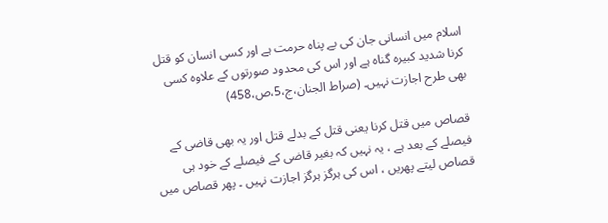اسلام میں انسانی جان کی بے پناہ حرمت ہے اور کسی انسان کو قتل کرنا شدید کبیرہ گناہ ہے اور اس کی محدود صورتوں کے علاوہ کسی بھی طرح اجازت نہیں۔ (صراط الجنان،ج،5،ص،458)

قصاص میں قتل کرنا یعنی قتل کے بدلے قتل اور یہ بھی قاضی کے فیصلے کے بعد ہے ، یہ نہیں کہ بغیر قاضی کے فیصلے کے خود ہی قصاص لیتے پھریں ، اس کی ہرگز ہرگز اجازت نہیں ۔ پھر قصاص میں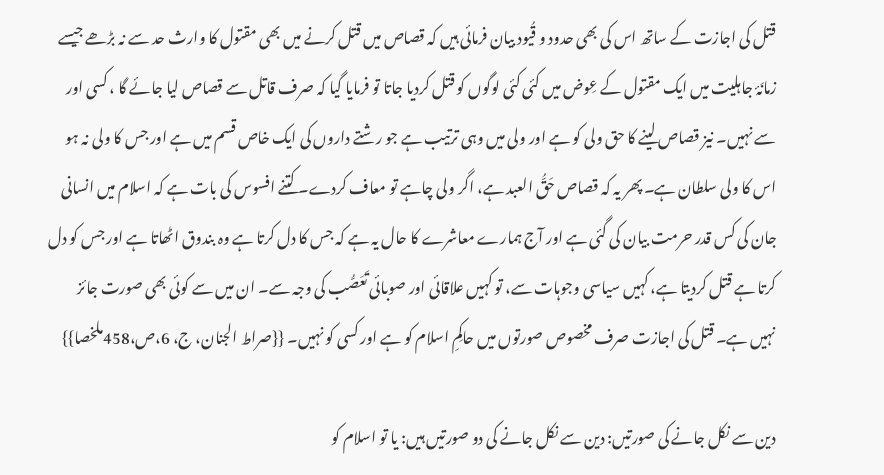قتل کی اجازت کے ساتھ اس کی بھی حدود و قُیود بیان فرمائی ہیں کہ قصاص میں قتل کرنے میں بھی مقتول کا وارث حد سے نہ بڑھے جیسے زمانَۂ جاہلیت میں ایک مقتول کے عِوض میں کئی کئی لوگوں کو قتل کردیا جاتا تو فرمایا گیا کہ صرف قاتل سے قصاص لیا جائے گا ، کسی اور سے نہیں۔ نیز قصاص لینے کا حق ولی کو ہے اور ولی میں وہی ترتیب ہے جو رشتے داروں کی ایک خاص قسم میں ہے اور جس کا ولی نہ ہو اس کا ولی سلطان ہے۔ پھر یہ کہ قصاص حَقُّ العبد ہے، اگر ولی چاہے تو معاف کردے۔ کتنے افسوس کی بات ہے کہ اسلام میں انسانی جان کی کس قدر حرمت بیان کی گئی ہے اور آج ہمارے معاشرے کا حال یہ ہے کہ جس کا دل کرتا ہے وہ بندوق اٹھاتا ہے اور جس کو دل کرتا ہے قتل کردیتا ہے، کہیں سیاسی وجوہات سے، تو کہیں علاقائی اور صوبائی تَعَصُّب کی وجہ سے۔ ان میں سے کوئی بھی صورت جائز نہیں ہے۔ قتل کی اجازت صرف مخصوص صورتوں میں حاکِمِ اسلام کو ہے اور کسی کو نہیں۔ {{صراط الجنان، ج، 6،ص،458ملخصا}}

دین سے نکل جانے کی صورتیں: دین سے نکل جانے کی دو صورتیں ہیں: یا تو اسلام کو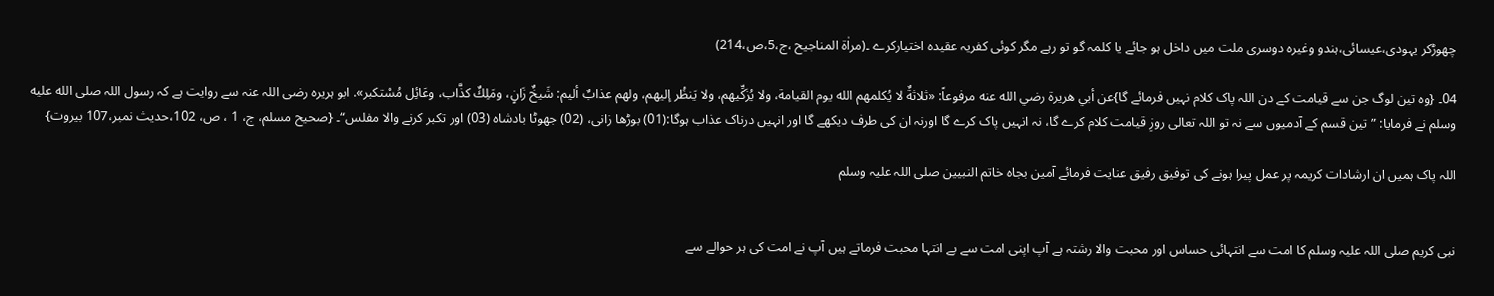چھوڑکر یہودی،عیسائی،ہندو وغیرہ دوسری ملت میں داخل ہو جائے یا کلمہ گو تو رہے مگر کوئی کفریہ عقیدہ اختیارکرے ۔(مراٰۃ المناجیح ،ج،5،ص،214)

04۔ {وہ تین لوگ جن سے قیامت کے دن اللہ پاک کلام نہیں فرمائے گا}عن أبي هريرة رضي الله عنه مرفوعاً: «ثلاثةٌ لا يُكلمهم الله يوم القيامة، ولا يُزَكِّيهم، ولا يَنظُر إليهم، ولهم عذابٌ أليم: شَيخٌ زَانٍ، ومَلِكٌ كذَّاب، وعَائِل مُسْتكبر». ابو ہریرہ رضی اللہ عنہ سے روایت ہے کہ رسول اللہ صلى الله عليه وسلم نے فرمایا: ”تین قسم کے آدمیوں سے نہ تو اللہ تعالی روزِ قیامت کلام کرے گا، نہ انہیں پاک کرے گا اورنہ ان کی طرف دیکھے گا اور انہیں درناک عذاب ہوگا:(01) بوڑھا زانی، (02) جھوٹا بادشاہ (03) اور تکبر کرنے والا مفلس“۔ {صحيح مسلم، ج، 1 ، ص، 102،حدیث نمبر،107 بيروت}

اللہ پاک ہمیں ان ارشادات کریمہ پر عمل پیرا ہونے کی توفیق رفیق عنایت فرمائے آمین بجاہ خاتم النبیین صلی اللہ علیہ وسلم


نبی کریم صلی اللہ علیہ وسلم کا امت سے انتہائی حساس اور محبت والا رشتہ ہے آپ اپنی امت سے بے انتہا محبت فرماتے ہیں آپ نے امت کی ہر حوالے سے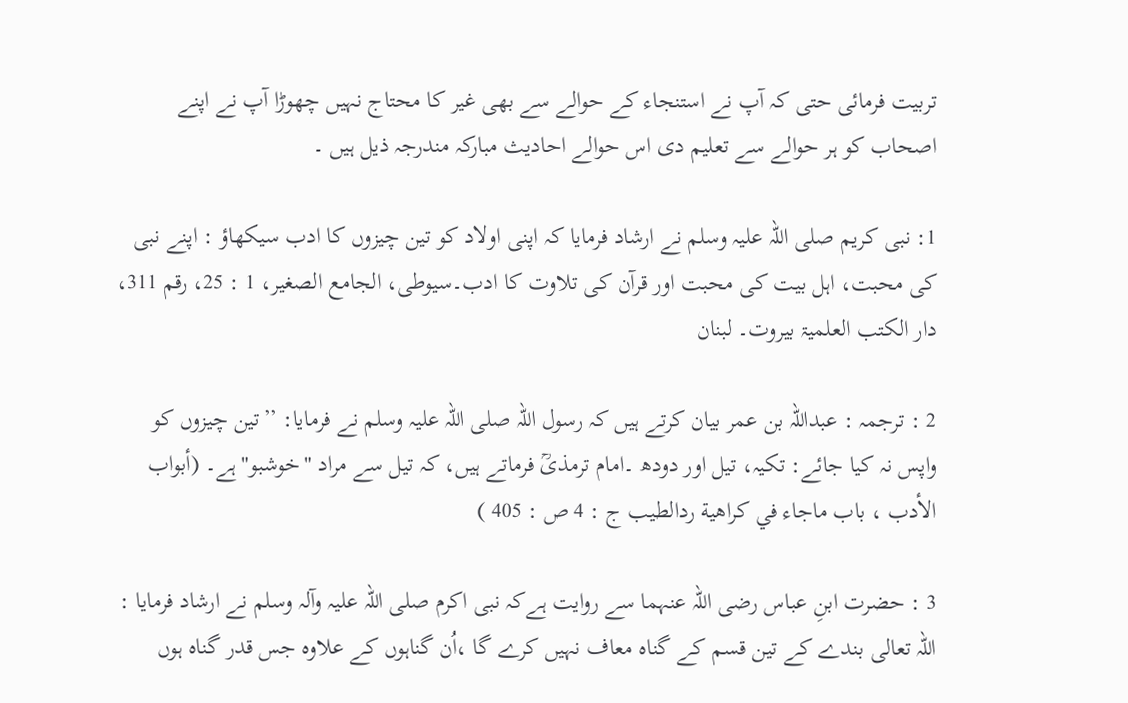تربیت فرمائی حتی کہ آپ نے استنجاء کے حوالے سے بھی غیر کا محتاج نہیں چھوڑا آپ نے اپنے اصحاب کو ہر حوالے سے تعلیم دی اس حوالے احادیث مبارکہ مندرجہ ذیل ہیں ۔

1: نبی کریم صلی اللہ علیہ وسلم نے ارشاد فرمایا کہ اپنی اولاد کو تین چیزوں کا ادب سیکھاؤ : اپنے نبی کی محبت، اہل بیت کی محبت اور قرآن کی تلاوت کا ادب۔سیوطی، الجامع الصغیر، 1 : 25، رقم 311، دار الکتب العلمیۃ بیروت۔ لبنان

2 : ترجمہ : عبداللہ بن عمر بیان کرتے ہیں کہ رسول اللہ صلی اللہ علیہ وسلم نے فرمایا: ’’تین چیزوں کو واپس نہ کیا جائے: تکیہ، تیل اور دودھ ۔امام ترمذیؒ فرماتے ہیں، کہ تیل سے مراد "خوشبو"ہے۔ (أبواب الأدب ، باب ماجاء في كراهية ردالطيب ج : 4 ص : 405 )

3 : حضرت ابنِ عباس رضی اللہ عنہما سے روایت ہےکہ نبی اکرم صلی اللہ علیہ وآلہ وسلم نے ارشاد فرمایا : اللہ تعالی بندے کے تین قسم کے گناہ معاف نہیں کرے گا ،اُن گناہوں کے علاوہ جس قدر گناہ ہوں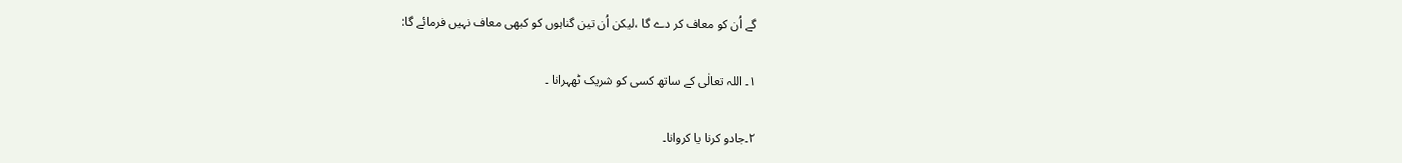گے اُن کو معاف کر دے گا ،لیکن اُن تین گناہوں کو کبھی معاف نہیں فرمائے گا:

۱۔ اللہ تعالٰی کے ساتھ کسی کو شریک ٹھہرانا ۔

۲۔جادو کرنا یا کروانا۔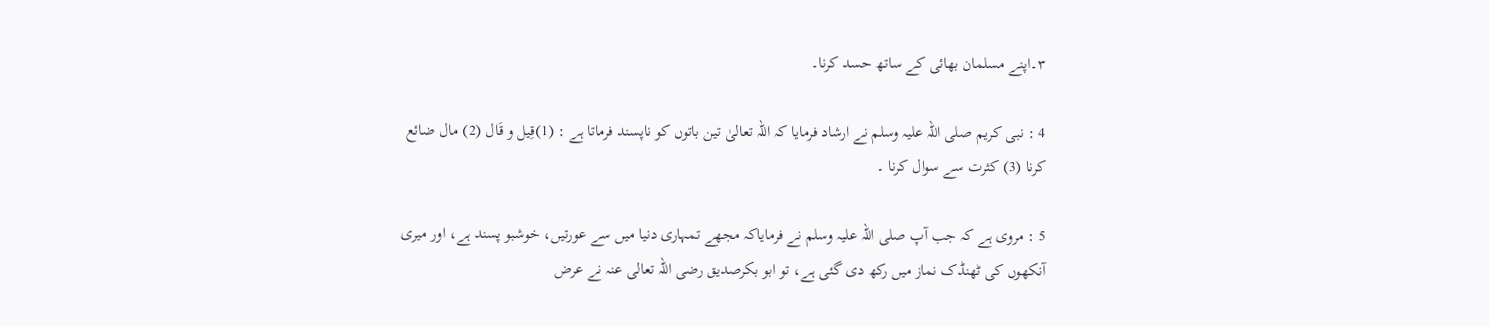۳۔اپنے مسلمان بھائی کے ساتھ حسد کرنا۔

4 : نبی کریم صلی اللہ علیہ وسلم نے ارشاد فرمایا کہ اللہ تعالیٰ تین باتوں کو ناپسند فرماتا ہے : (1)قِیل و قَال (2) مال ضائع کرنا (3) کثرت سے سوال کرنا ۔

5 : مروی ہے کہ جب آپ صلی اللہ علیہ وسلم نے فرمایاکہ مجھے تمہاری دنیا میں سے عورتیں، خوشبو پسند ہے، اور میری آنکھوں کی ٹھنڈک نماز میں رکھ دی گئی ہے، تو ابو بکرصدیق رضی اللہ تعالی عنہ نے عرض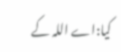کیا:اے اللہ کے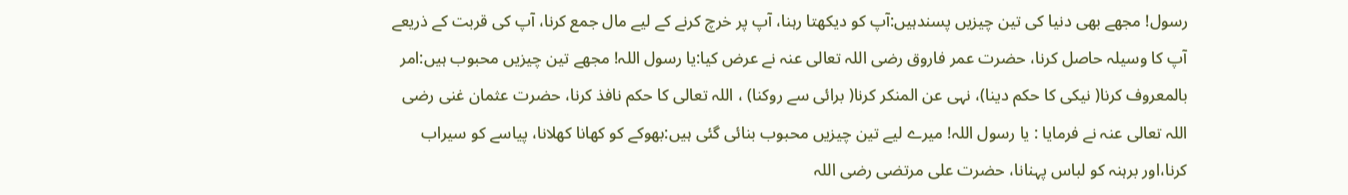رسول! مجھے بھی دنیا کی تین چیزیں پسندہیں:آپ کو دیکھتا رہنا، آپ پر خرچ کرنے کے لیے مال جمع کرنا، آپ کی قربت کے ذریعے آپ کا وسیلہ حاصل کرنا، حضرت عمر فاروق رضی اللہ تعالی عنہ نے عرض کیا:یا رسول اللہ! مجھے تین چیزیں محبوب ہیں:امر بالمعروف کرنا( نیکی کا حکم دینا)، نہی عن المنکر کرنا( برائی سے روکنا) ، اللہ تعالی کا حکم نافذ کرنا، حضرت عثمان غنی رضی اللہ تعالی عنہ نے فرمایا : یا رسول اللہ! میرے لیے تین چیزیں محبوب بنائی گئی ہیں:بھوکے کو کھانا کھلانا، پیاسے کو سیراب کرنا،اور برہنہ کو لباس پہنانا، حضرت علی مرتضی رضی اللہ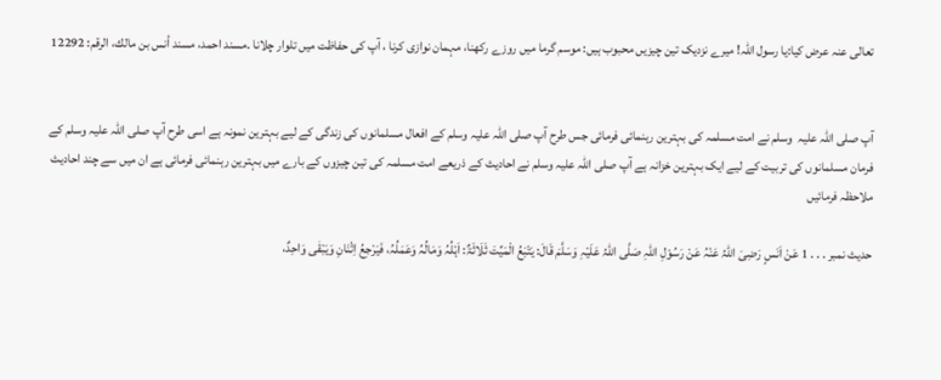تعالی عنہ عرض کیا:یا رسول اللہ! میرے نزدیک تین چیزیں محبوب ہیں: موسم گرما میں روزے رکھنا، مہمان نوازی کرنا ، آپ کی حفاظت میں تلوار چلانا ۔مسند احمد، مسند أنس بن مالك، الرقم: 12292


آپ صلی اللہ علیہ  وسلم نے امت مسلمہ کی بہترین رہنمائی فرمائی جس طرح آپ صلی اللہ علیہ وسلم کے افعال مسلمانوں کی زندگی کے لیے بہترین نمونہ ہے اسی طرح آپ صلی اللہ علیہ وسلم کے فرمان مسلمانوں کی تربیت کے لیے ایک بہترین خزانہ ہے آپ صلی اللہ علیہ وسلم نے احادیث کے ذریعے امت مسلمہ کی تین چیزوں کے بارے میں بہترین رہنمائی فرمائی ہے ان میں سے چند احادیث ملاحظہ فرمائیں

حدیث نمبر . . . 1 عَنْ اَنَسٍ رَضِیَ اللّٰہُ عَنْہُ عَنْ رَسُوْلِ اللّٰہِ صَلَّی اللّٰہُ عَلَیْہِ وَسَلَّمَ قَالَ: یَتْبَعُ الْمَیِّتَ ثَلَاثَۃٌ: اَہْلُہُ وَمَالُہُ وَعَمَلُہُ، فَیَرْجِعُ اِثْنَانِ وَیَبْقٰی وَاحِدٌ،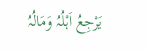یَرْجِعُ اَہْلُہُ وَمَالُہُ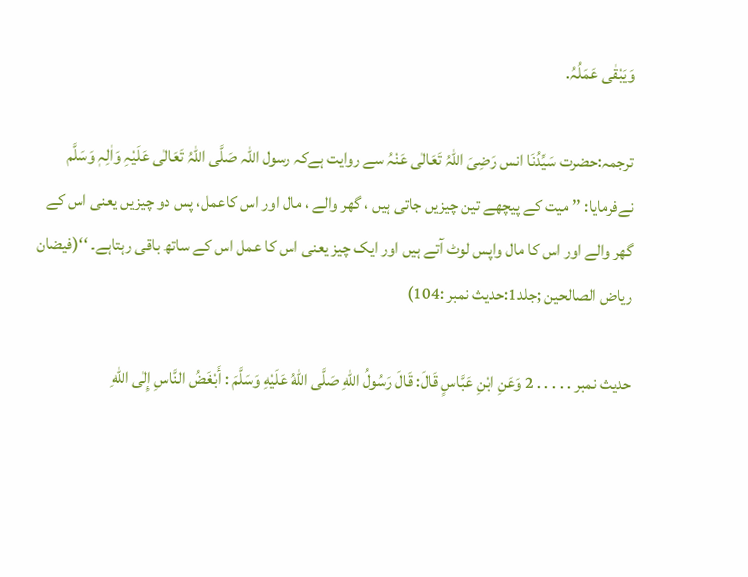وَیَبْقٰی عَمَلُہُ.

ترجمہ:حضرت سَیِّدُنَا انس رَضِیَ اللّٰہُ تَعَالٰی عَنْہُ سے روایت ہےکہ رسول اللہ صَلَّی اللہُ تَعَالٰی عَلَیْہِ وَاٰلِہٖ وَسَلَّم نےفرمایا: ’’ میت کے پیچھے تین چیزیں جاتی ہیں ، گھر والے ، مال اور اس کاعمل، پس دو چیزیں یعنی اس کے گھر والے اور اس کا مال واپس لوٹ آتے ہیں اور ایک چیز یعنی اس کا عمل اس کے ساتھ باقی رہتاہے۔ ‘‘(فیضان ریاض الصالحین ;جلد1:حدیث نمبر :104)

حدیث نمبر . . . . . 2 وَعَنِ ابْنِ عَبَّاسٍ قَالَ: قَالَ رَسُولُ اللهِ صَلَّى اللّٰهُ عَلَيْهِ وَسَلَّمَ : أَبْغَضُ النَّاسِ إِلٰى اللهِ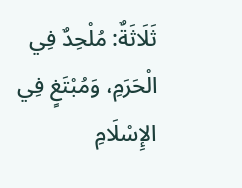ثَلَاثَةٌ: مُلْحِدٌ فِي الْحَرَمِ، وَمُبْتَغٍ فِي الإِسْلَامِ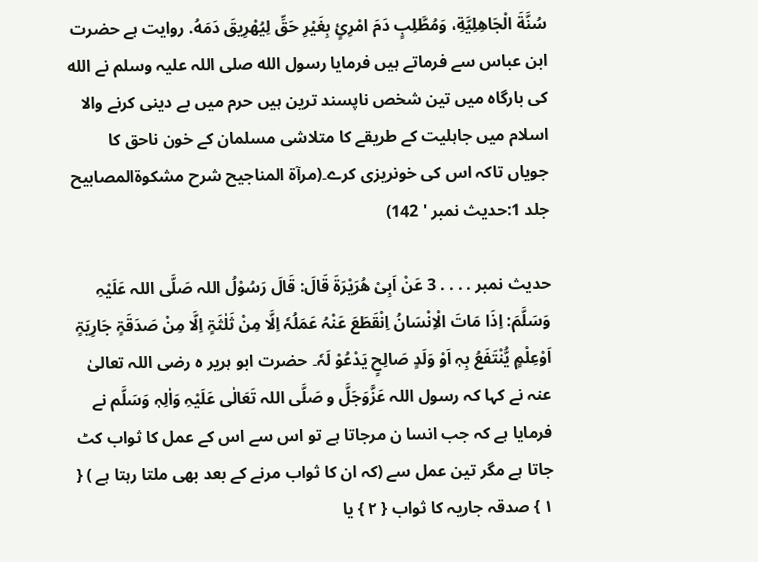سُنَّةَ الْجَاهِلِيَّةِ، وَمُطَّلِبٍ دَمَ امْرِئٍ بِغَيْرِ حَقِّ لِيُهْرِيقَ دَمَهُ. روایت ہے حضرت ابن عباس سے فرماتے ہیں فرمایا رسول الله صلی اللہ علیہ وسلم نے الله کی بارگاہ میں تین شخص ناپسند ترین ہیں حرم میں بے دینی کرنے والا اسلام میں جاہلیت کے طریقے کا متلاشی مسلمان کے خون ناحق کا جویاں تاکہ اس کی خونریزی کرے۔(مرآة المناجیح شرح مشکوةالمصابیح جلد 1:حدیث نمبر ' 142)

حدیث نمبر . . . . 3 عَنْ اَبِیْ ھُرَیْرَۃَ قَالَ: قَالَ رَسُوْلُ اللہ صَلَّی اللہ عَلَیْہِ وَسَلَّمَ: اِذَا مَاتَ الْاِنْسَانُ اِنْقَطَعَ عَنْہُ عَمَلُہٗ اِلَّا مِنْ ثَلٰثَۃٍ اِلَّا مِنْ صَدَقَۃٍ جَارِیَۃٍ اَوْعِلْمٍ یُّنْتَفَعُ بِہٖ اَوْ وَلَدٍ صَالِحٍ یَدْعُوْ لَہٗ۔ حضرت ابو ہریر ہ رضی اللہ تعالیٰ عنہ نے کہا کہ رسول اللہ عَزَّوَجَلَّ و صَلَّی اللہ تَعَالٰی عَلَیْہِ وَاٰلِہٖ وَسَلَّم نے فرمایا ہے کہ جب انسا ن مرجاتا ہے تو اس سے اس کے عمل کا ثواب کٹ جاتا ہے مگر تین عمل سے (کہ ان کا ثواب مرنے کے بعد بھی ملتا رہتا ہے ) { ۱ } صدقہ جاریہ کا ثواب { ۲ } یا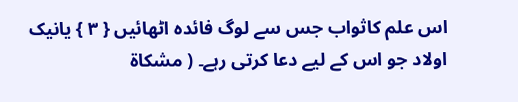اس علم کاثواب جس سے لوگ فائدہ اٹھائیں { ۳ } یانیک اولاد جو اس کے لیے دعا کرتی رہے۔ ( مشکاۃ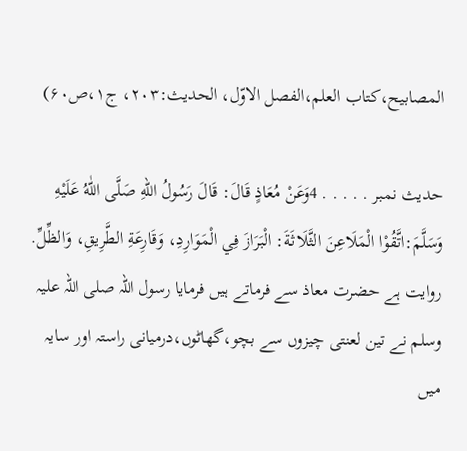المصابیح،کتاب العلم،الفصل الاوّل، الحدیث:۲۰۳، ج۱،ص۶۰)

حدیث نمبر . . . . . 4وَعَنْ مُعَاذٍ قَالَ: قَالَ رَسُولُ اللهِ صَلَّى اللّٰهُ عَلَيْهِ وَسَلَّمَ:اتَّقُوْا الْمَلَاعِنَ الثَّلَاثَةَ: الْبَرَازَ فِي الْمَوَارِدِ، وَقَارِعَةِ الطَّرِيقِ، وَالظِّلِّ. روایت ہے حضرت معاذ سے فرماتے ہیں فرمایا رسول اللہ صلی اللہ علیہ وسلم نے تین لعنتی چیزوں سے بچو،گھاٹوں،درمیانی راستہ اور سایہ میں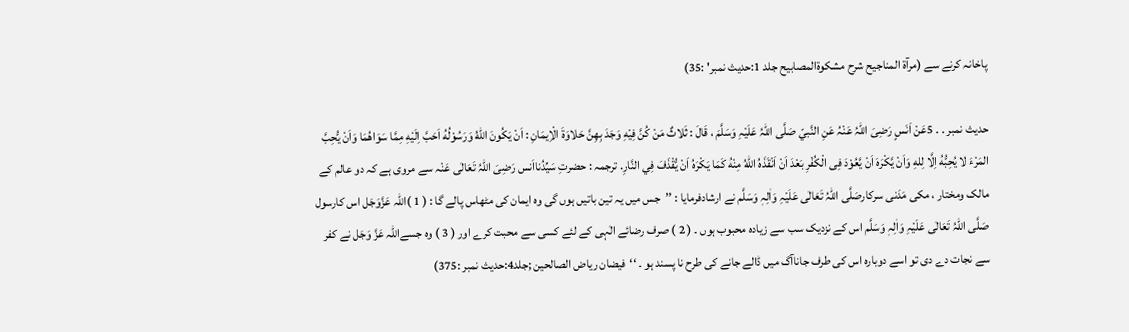پاخانہ کرنے سے (مرآة المناجیح شرح مشکوةالمصابیح جلد 1:حدیث نمبر' :35)

حدیث نمبر . . 5عَنْ اَنَسٍ رَضِیَ اللہُ عَنْہُ عَنِ النَّبيّ صَلَّی اللہُ عَلَیْہِ وَسَلَّمَ ، قَالَ : ثَلاثٌ مَنْ كُنَّ فِيْهِ وَجَدَ بِهِنَّ حَلاوَةَ الْاِيمَانِ : اَنْ يَكُونَ اللهُ وَرَسُوْلُهُ اَحَبَّ اِلَيْهِ مِمَّا سَوَاهُمَا وَاَنْ يُّحِبَّ المَرْءَ لا يُحِبُّهُ اِلَّا لِلهِ وَاَنْ يَّكْرَهَ اَنْ يَّعُوْدَ فِی الْكُفْرِ بَعْدَ اَنْ اَنْقَذَهُ اللهُ مِنْهُ كَمَا يَكْرَهُ اَنْ يُّقْذَفَ فِي النَّارِ. ترجمہ : حضرتِ سَیِّدُنااَنس رَضِیَ اللہُ تَعَالٰی عَنْہ سے مروی ہے کہ دو عالم کے مالک ومختار ، مکی مَدَنی سرکارصَلَّی اللہُ تَعَالٰی عَلَیْہِ وَاٰلِہٖ وَسَلَّم نے ارشادفرمایا : ’’جس میں یہ تین باتیں ہوں گی وہ ایمان کی مٹھاس پالے گا : ( 1 )اللہ عَزَّوَجَل اس کارسول صَلَّی اللہُ تَعَالٰی عَلَیْہِ وَاٰلِہٖ وَسَلَّم اس کے نزدیک سب سے زیادہ محبوب ہوں ۔ ( 2 ) صرف رضائے الٰہی کے لئے کسی سے محبت کرے اور ( 3 ) وہ جسےاللہ عَزَّ وَجَل نے کفر سے نجات دے دی تو اسے دوبارہ اس کی طرف جاناآگ میں ڈالے جانے کی طرح نا پسند ہو ۔ ‘‘فیضان ریاض الصالحین ;جلد4:حدیث نمبر :375)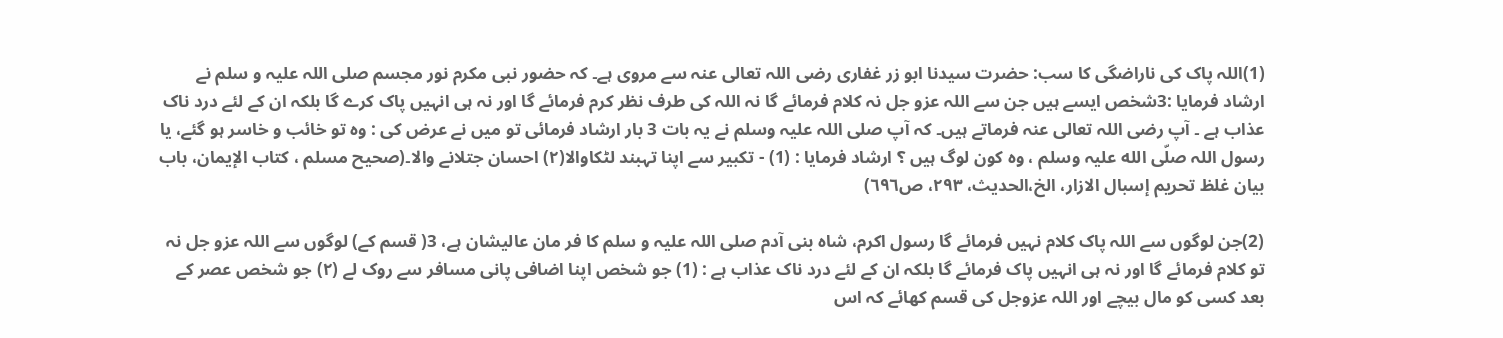(1)اللہ پاک کی ناراضگی کا سب: حضرت سیدنا ابو زر غفاری رضی اللہ تعالی عنہ سے مروی ہے۔ کہ حضور نبی مکرم نور مجسم صلی اللہ علیہ و سلم نے ارشاد فرمایا :3شخص ایسے ہیں جن سے اللہ عزو جل نہ کلام فرمائے گا نہ اللہ کی طرف نظر کرم فرمائے گا اور نہ ہی انہیں پاک کرے گا بلکہ ان کے لئے درد ناک عذاب ہے ۔ آپ رضی اللہ تعالی عنہ فرماتے ہیں۔ کہ آپ صلی اللہ علیہ وسلم نے یہ بات 3 بار ارشاد فرمائی تو میں نے عرض کی : وہ تو خائب و خاسر ہو گئے، یا رسول اللہ صلّی الله علیہ وسلم ، وہ کون لوگ ہیں ؟ ارشاد فرمایا : (1) - تکبیر سے اپنا تہبند لٹکاوالا(٢) احسان جتلانے والا۔(صحیح مسلم ، کتاب الإيمان، باب بیان غلظ تحريم إسبال الازار، الخ،الحدیث، ٢٩٣، ص٦٩٦)

(2)جن لوگوں سے اللہ پاک کلام نہیں فرمائے گا رسول اکرم، شاہ بنی آدم صلی اللہ علیہ و سلم کا فر مان عالیشان ہے، 3( قسم کے) لوگوں سے اللہ عزو جل نہ تو کلام فرمائے گا اور نہ ہی انہیں پاک فرمائے گا بلکہ ان کے لئے درد ناک عذاب ہے : (1) جو شخص اپنا اضافی پانی مسافر سے روک لے (۲) جو شخص عصر کے بعد کسی کو مال بیچے اور اللہ عزوجل کی قسم کھائے کہ اس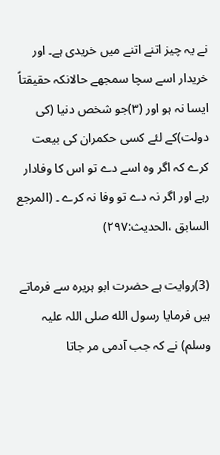نے یہ چیز اتنے اتنے میں خریدی ہے۔ اور خریدار اسے سچا سمجھے حالانکہ حقیقتاً ایسا نہ ہو اور (۳)جو شخص دنیا (کی دولت)کے لئے کسی حکمران کی بیعت کرے کہ اگر وہ اسے دے تو اس کا وفادار رہے اور اگر نہ دے تو وفا نہ کرے ۔ (المرجع السابق ،الحدیث:٢٩٧)

(3)روایت ہے حضرت ابو ہریرہ سے فرماتے ہیں فرمایا رسول الله صلی اللہ علیہ وسلم) نے کہ جب آدمی مر جاتا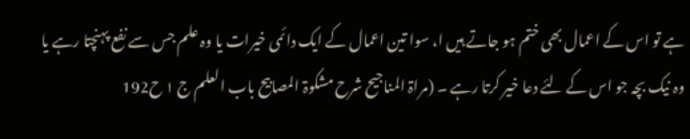ہے تو اس کے اعمال بھی ختم ہو جاتے ہیں ا، سوا تین اعمال کے ایک دائمی خیرات یا وہ علم جس سے نفع پہنچتا رہے یا وہ نیک بچہ جو اس کے لئے دعا خیر کرتا رہے ۔ (مراۃ المناجیح شرح مشکوۃ المصابیح باب العلم ج ۱ ح192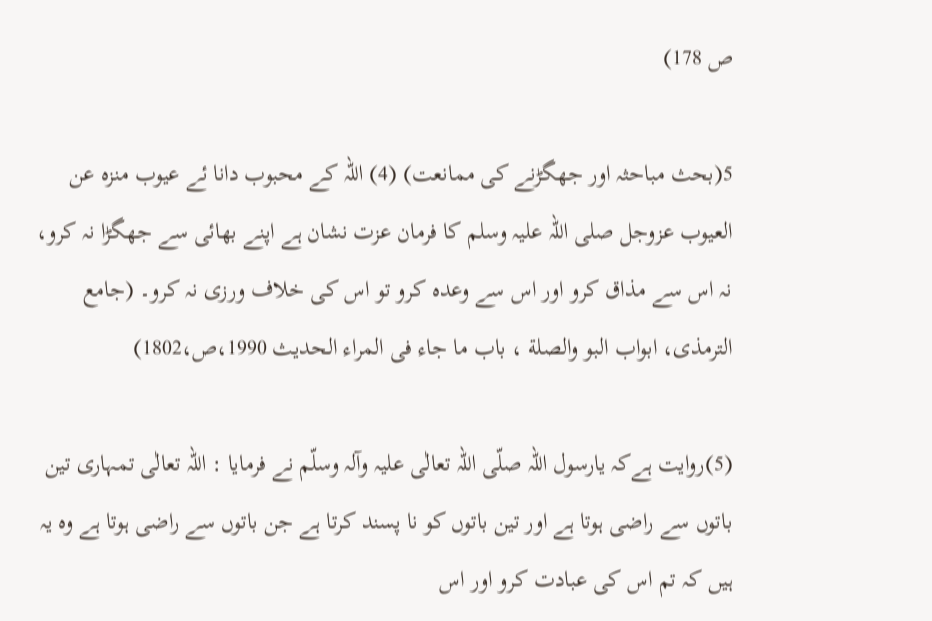ص 178)

5(بحث مباحثہ اور جھگڑنے کی ممانعت) (4) اللہ کے محبوب دانا ئے عیوب منزہ عن العیوب عزوجل صلی اللہ علیہ وسلم کا فرمان عزت نشان ہے اپنے بھائی سے جھگڑا نہ کرو، نہ اس سے مذاق کرو اور اس سے وعدہ کرو تو اس کی خلاف ورزی نہ کرو۔ (جامع الترمذی، ابواب البو والصلة ، باب ما جاء فى المراء الحدیث 1990،ص،1802)

(5)روایت ہےکہ یارسول اللہ صلّی اللہ تعالٰی علیہ وآلہ وسلّم نے فرمایا : اللہ تعالٰی تمہاری تین باتوں سے راضی ہوتا ہے اور تین باتوں کو نا پسند کرتا ہے جن باتوں سے راضی ہوتا ہے وہ یہ ہیں کہ تم اس کی عبادت کرو اور اس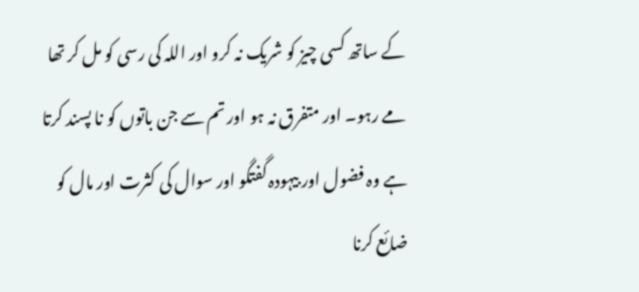کے ساتھ کسی چیز کو شریک نہ کرو اور اللہ کی رسی کو مل کر تھا مے رہو۔ اور متفرق نہ ہو اور تم سے جن باتوں کو نا پسند کرتا ہے وہ فضول اور بیہودہ گفتگو اور سوال کی کثرت اور مال کو ضائع کرنا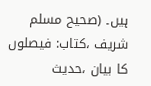ہیں۔ (صحیح مسلم شریف ،کتاب: فیصلوں کا بیان ،حدیث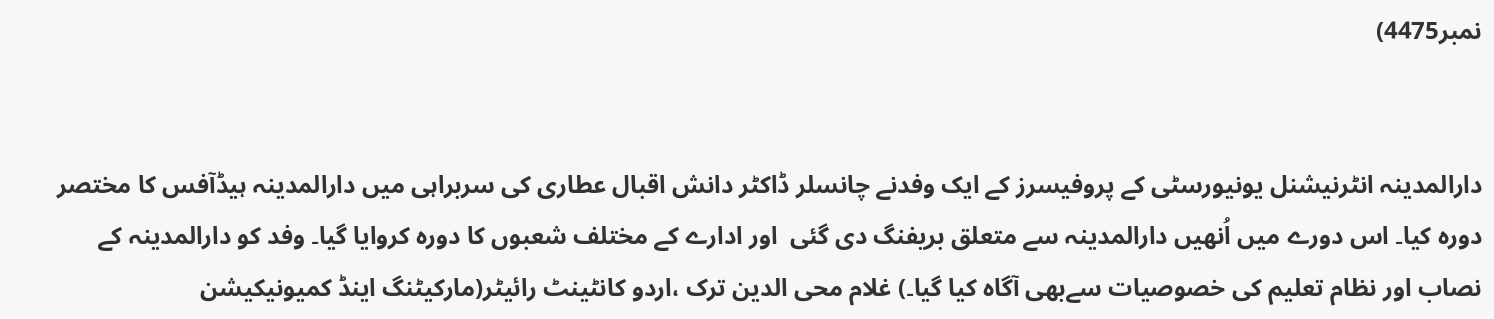نمبر4475)


دارالمدینہ انٹرنیشنل یونیورسٹی کے پروفیسرز کے ایک وفدنے چانسلر ڈاکٹر دانش اقبال عطاری کی سربراہی میں دارالمدینہ ہیڈآفس کا مختصر دورہ کیا۔ اس دورے میں اُنھیں دارالمدینہ سے متعلق بریفنگ دی گئی  اور ادارے کے مختلف شعبوں کا دورہ کروایا گیا۔ وفد کو دارالمدینہ کے نصاب اور نظام تعلیم کی خصوصیات سےبھی آگاہ کیا گیا۔) غلام محی الدین ترک ،اردو کانٹینٹ رائیٹر(مارکیٹنگ اینڈ کمیونیکیشن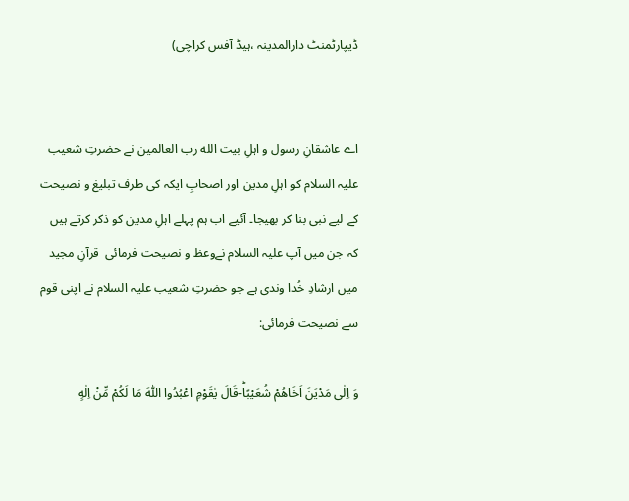ڈیپارٹمنٹ دارالمدینہ ،ہیڈ آفس کراچی)


اے عاشقانِ رسول و اہلِ بیت الله رب العالمين نے حضرتِ شعیب علیہ السلام کو اہلِ مدین اور اصحابِ ایکہ کی طرف تبلیغ و نصیحت کے لیے نبی بنا کر بھیجا۔ آئیے اب ہم پہلے اہلِ مدین کو ذکر کرتے ہیں کہ جن میں آپ علیہ السلام نےوعظ و نصیحت فرمائی  قرآنِ مجید میں ارشادِ خُدا وندی ہے جو حضرتِ شعیب علیہ السلام نے اپنی قوم سے نصیحت فرمائی:

وَ اِلٰى مَدْیَنَ اَخَاهُمْ شُعَیْبًاؕ-قَالَ یٰقَوْمِ اعْبُدُوا اللّٰهَ مَا لَكُمْ مِّنْ اِلٰهٍ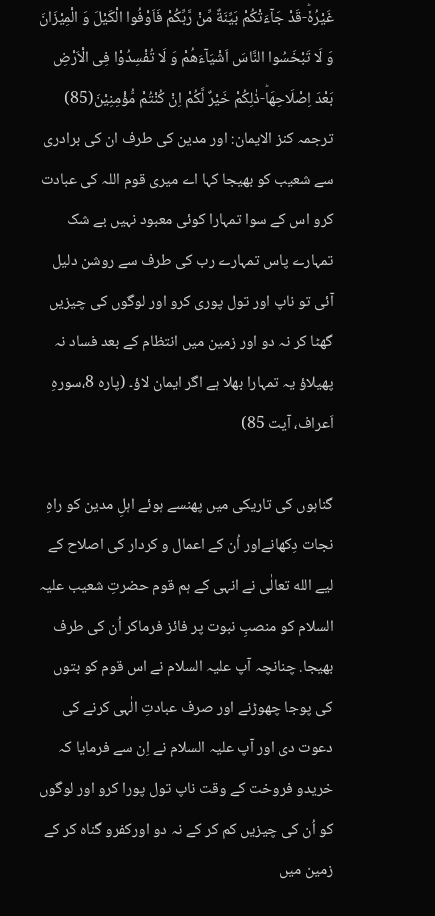غَیْرُهٗؕ-قَدْ جَآءَتْكُمْ بَیِّنَةٌ مِّنْ رَّبِّكُمْ فَاَوْفُوا الْكَیْلَ وَ الْمِیْزَانَ وَ لَا تَبْخَسُوا النَّاسَ اَشْیَآءَهُمْ وَ لَا تُفْسِدُوْا فِی الْاَرْضِ بَعْدَ اِصْلَاحِهَاؕ-ذٰلِكُمْ خَیْرٌ لَّكُمْ اِنْ كُنْتُمْ مُّؤْمِنِیْنَ(85) ترجمہ کنز الایمان: اور مدین کی طرف ان کی برادری سے شعیب کو بھیجا کہا اے میری قوم اللہ کی عبادت کرو اس کے سوا تمہارا کوئی معبود نہیں بے شک تمہارے پاس تمہارے رب کی طرف سے روشن دلیل آئی تو ناپ اور تول پوری کرو اور لوگوں کی چیزیں گھٹا کر نہ دو اور زمین میں انتظام کے بعد فساد نہ پھیلاؤ یہ تمہارا بھلا ہے اگر ایمان لاؤ۔ (پارہ 8،سورہِ اَعراف، آیت 85)

گناہوں کی تاریکی میں پھنسے ہوئے اہلِ مدین کو راہِ نجات دِکھانےاور اُن کے اعمال و کردار کی اصلاح کے لیے الله تعالٰی نے انہی کے ہم قوم حضرتِ شعیب علیہ السلام کو منصبِ نبوت پر فائز فرماکر اُن کی طرف بھیجا. چنانچہ آپ علیہ السلام نے اس قوم کو بتوں کی پوجا چھوڑنے اور صرف عبادتِ الٰہی کرنے کی دعوت دی اور آپ علیہ السلام نے اِن سے فرمایا کہ خریدو فروخت کے وقت ناپ تول پورا کرو اور لوگوں کو اُن کی چیزیں کم کر کے نہ دو اورکفرو گناہ کر کے زمین میں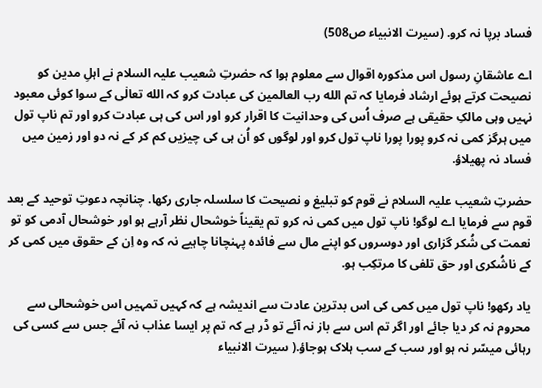فساد برپا نہ کرو. (سیرت الانبیاء ص508)

اے عاشقانِ رسول اس مذکورہ اقوال سے معلوم ہوا کہ حضرتِ شعیب علیہ السلام نے اہلِ مدین کو نصیحت کرتے ہوئے ارشاد فرمایا کہ تم الله رب العالمين کی عبادت کرو کہ الله تعالٰی کے سوا کوئی معبود نہیں وہی مالکِ حقیقی ہے صرف اُس کی وحدانیت کا اقرار کرو اور اس کی ہی عبادت کرو اور تم ناپ تول میں ہرگز کمی نہ کرو پورا پورا ناپ تول کرو اور لوگوں کو اُن ہی کی چیزیں کم کر کے نہ دو اور زمین میں فساد نہ پھیلاؤ.

حضرتِ شعیب علیہ السلام نے قوم کو تبلیغ و نصیحت کا سلسلہ جاری رکھا. چنانچہ دعوتِ توحید کے بعد قوم سے فرمایا اے لوگو! ناپ تول میں کمی نہ کرو تم یقیناً خوشحال نظر آرہے ہو اور خوشحال آدمی کو تو نعمت کی شُکر گزاری اور دوسروں کو اپنے مال سے فائدہ پہنچانا چاہیے نہ کہ وہ اِن کے حقوق میں کمی کر کے ناشُکری اور حق تلفی کا مرتکِب ہو.

یاد رکھو! ناپ تول میں کمی کی اس بدترین عادت سے اندیشہ ہے کہ کہیں تمہیں اس خوشحالی سے محروم نہ کر دیا جائے اور اگر تم اس سے باز نہ آئے تو ڈر ہے کہ تم پر ایسا عذاب نہ آئے جس سے کسی کی رہائی میسّر نہ ہو اور سب کے سب ہلاک ہوجاؤ.( سیرت الانبیاء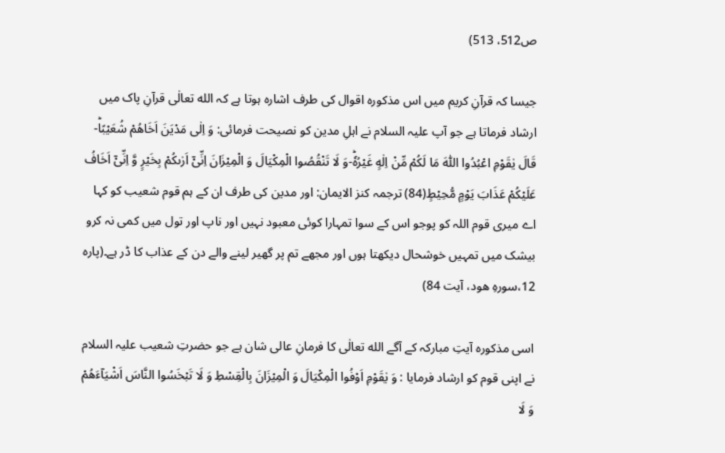ص512، 513)

جیسا کہ قرآنِ کریم میں اس مذکورہ اقوال کی طرف اشارہ ہوتا ہے کہ الله تعالٰی قرآنِ پاک میں ارشاد فرماتا ہے جو آپ علیہ السلام نے اہلِ مدین کو نصیحت فرمائی: وَ اِلٰى مَدْیَنَ اَخَاهُمْ شُعَیْبًاؕ-قَالَ یٰقَوْمِ اعْبُدُوا اللّٰهَ مَا لَكُمْ مِّنْ اِلٰهٍ غَیْرُهٗؕ-وَ لَا تَنْقُصُوا الْمِكْیَالَ وَ الْمِیْزَانَ اِنِّیْۤ اَرٰىكُمْ بِخَیْرٍ وَّ اِنِّیْۤ اَخَافُ عَلَیْكُمْ عَذَابَ یَوْمٍ مُّحِیْطٍ(84) ترجمہ کنز الایمان: اور مدین کی طرف ان کے ہم قوم شعیب کو کہا اے میری قوم اللہ کو پوجو اس کے سوا تمہارا کوئی معبود نہیں اور ناپ اور تول میں کمی نہ کرو بیشک میں تمہیں خوشحال دیکھتا ہوں اور مجھے تم پر گھیر لینے والے دن کے عذاب کا ڈر ہے۔(پارہ 12،سورہِ ھود، آیت 84)

اسی مذکورہ آیتِ مبارکہ کے آگے الله تعالٰی کا فرمانِ عالی شان ہے جو حضرتِ شعیب علیہ السلام نے اپنی قوم کو ارشاد فرمایا : وَ یٰقَوْمِ اَوْفُوا الْمِكْیَالَ وَ الْمِیْزَانَ بِالْقِسْطِ وَ لَا تَبْخَسُوا النَّاسَ اَشْیَآءَهُمْ وَ لَا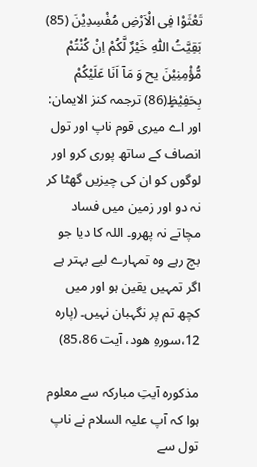تَعْثَوْا فِی الْاَرْضِ مُفْسِدِیْنَ (85) بَقِیَّتُ اللّٰهِ خَیْرٌ لَّكُمْ اِنْ كُنْتُمْ مُّؤْمِنِیْنَ يح وَ مَاۤ اَنَا عَلَیْكُمْ بِحَفِیْظٍ(86) ترجمہ کنز الایمان: اور اے میری قوم ناپ اور تول انصاف کے ساتھ پوری کرو اور لوگوں کو ان کی چیزیں گھٹا کر نہ دو اور زمین میں فساد مچاتے نہ پھرو۔ اللہ کا دیا جو بچ رہے وہ تمہارے لیے بہتر ہے اگر تمہیں یقین ہو اور میں کچھ تم پر نگہبان نہیں۔ (پارہ 12،سورہِ ھود، آیت 85،86)

مذکورہ آیتِ مبارکہ سے معلوم ہوا کہ آپ علیہ السلام نے ناپ تول سے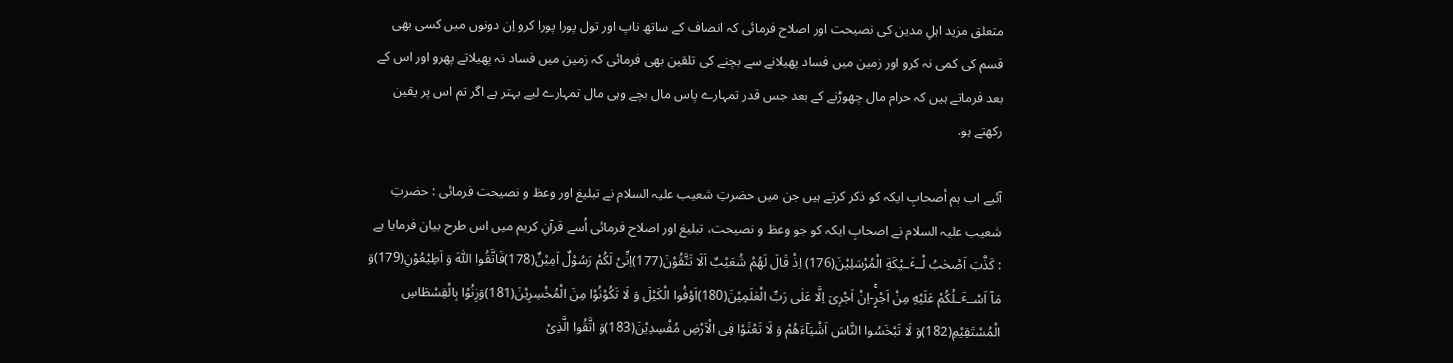متعلق مزید اہلِ مدین کی نصیحت اور اصلاح فرمائی کہ انصاف کے ساتھ ناپ اور تول پورا پورا کرو اِن دونوں میں کسی بھی قسم کی کمی نہ کرو اور زمین میں فساد پھیلانے سے بچنے کی تلقین بھی فرمائی کہ زمین میں فساد نہ پھیلاتے پھرو اور اس کے بعد فرماتے ہیں کہ حرام مال چھوڑنے کے بعد جس قدر تمہارے پاس مال بچے وہی مال تمہارے لیے بہتر ہے اگر تم اس پر یقین رکھتے ہو.

آئیے اب ہم أصحابِ ایکہ کو ذکر کرتے ہیں جن میں حضرتِ شعیب علیہ السلام نے تبلیغ اور وعظ و نصیحت فرمائی : حضرتِ شعیب علیہ السلام نے اصحابِ ایکہ کو جو وعظ و نصیحت، تبلیغ اور اصلاح فرمائی اُسے قرآنِ کریم میں اس طرح بیان فرمایا ہے : كَذَّبَ اَصْحٰبُ لْــٴَـیْكَةِ الْمُرْسَلِیْنَ(176) اِذْ قَالَ لَهُمْ شُعَیْبٌ اَلَا تَتَّقُوْنَ(177)اِنِّیْ لَكُمْ رَسُوْلٌ اَمِیْنٌ(178)فَاتَّقُوا اللّٰهَ وَ اَطِیْعُوْنِ(179)وَ مَاۤ اَسْــٴَـلُكُمْ عَلَیْهِ مِنْ اَجْرٍۚ-اِنْ اَجْرِیَ اِلَّا عَلٰى رَبِّ الْعٰلَمِیْنَ(180)اَوْفُوا الْكَیْلَ وَ لَا تَكُوْنُوْا مِنَ الْمُخْسِرِیْنَ(181)وَزِنُوْا بِالْقِسْطَاسِ الْمُسْتَقِیْمِ(182)وَ لَا تَبْخَسُوا النَّاسَ اَشْیَآءَهُمْ وَ لَا تَعْثَوْا فِی الْاَرْضِ مُفْسِدِیْنَ(183)وَ اتَّقُوا الَّذِیْ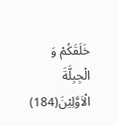خَلَقَكُمْ وَ الْجِبِلَّةَ الْاَوَّلِیْنَ(184)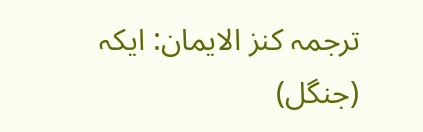ترجمہ کنز الایمان: ایکہ (جنگل)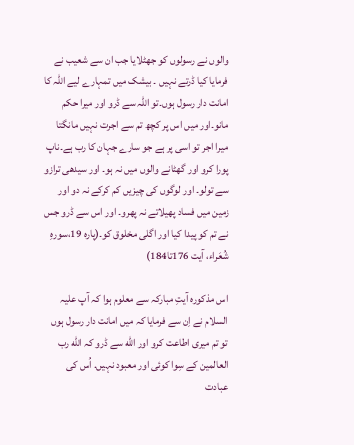والوں نے رسولوں کو جھٹلایا جب ان سے شعیب نے فرمایا کیا ڈرتے نہیں ۔ بیشک میں تمہارے لیے اللہ کا امانت دار رسول ہوں۔تو اللہ سے ڈرو اور میرا حکم مانو۔اور میں اس پر کچھ تم سے اجرت نہیں مانگتا میرا اجر تو اسی پر ہے جو سارے جہان کا رب ہے۔ناپ پورا کرو اور گھٹانے والوں میں نہ ہو۔ اور سیدھی ترازو سے تولو۔ اور لوگوں کی چیزیں کم کرکے نہ دو اور زمین میں فساد پھیلاتے نہ پھرو۔ اور اس سے ڈرو جس نے تم کو پیدا کیا اور اگلی مخلوق کو۔(پارہ 19،سورہِ شُعَراء، آیت 176تا184)

اس مذکورہ آیتِ مبارکہ سے معلوم ہوا کہ آپ علیہ السلام نے اِن سے فرمایا کہ میں امانت دار رسول ہوں تو تم میری اطاعت کرو اور الله سے ڈرو کہ الله رب العالمين کے سِوا کوئی اور معبود نہیں. اُس کی عبادت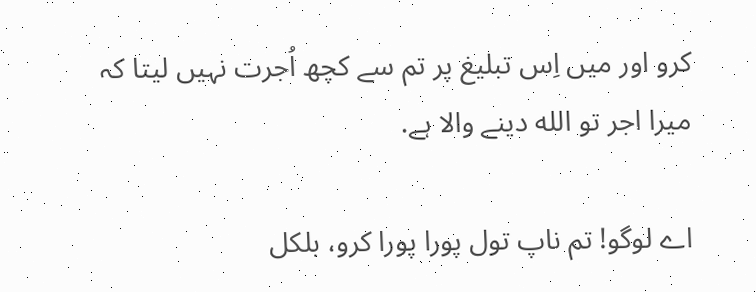کرو اور میں اِس تبلیغ پر تم سے کچھ اُجرت نہیں لیتا کہ میرا اجر تو الله دینے والا ہے.

اے لوگو! تم ناپ تول پورا پورا کرو، بلکل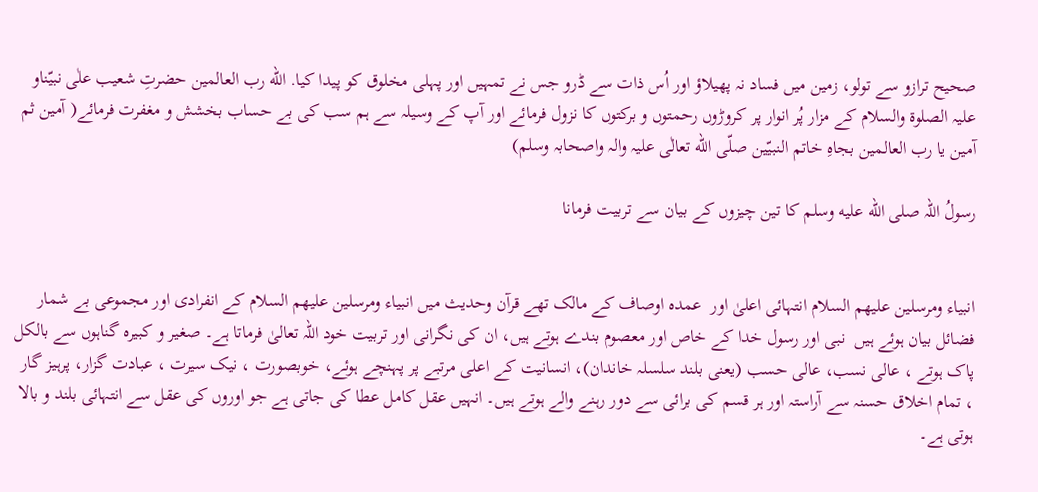صحیح ترازو سے تولو، زمین میں فساد نہ پھیلاؤ اور اُس ذات سے ڈرو جس نے تمہیں اور پہلی مخلوق کو پیدا کیا. الله رب العالمين حضرتِ شعیب علٰی نبیّناو علیہ الصلوۃ والسلام کے مزار پُر انوار پر کروڑوں رحمتوں و برکتوں کا نزول فرمائے اور آپ کے وسیلہ سے ہم سب کی بے حساب بخشش و مغفرت فرمائے( آمین ثم آمین یا رب العالمین بجاہِ خاتم النبيّين صلّى الله تعالٰی علیہ والہ واصحابہ وسلم)

رسولُ اللہ صلى الله عليه وسلم کا تین چیزوں کے بیان سے تربیت فرمانا


انبیاء ومرسلین علیھم السلام انتہائی اعلیٰ اور  عمدہ اوصاف کے مالک تھے قرآن وحدیث میں انبیاء ومرسلین علیھم السلام کے انفرادی اور مجموعی بے شمار فضائل بیان ہوئے ہیں  نبی اور رسول خدا کے خاص اور معصوم بندے ہوتے ہیں، ان کی نگرانی اور تربیت خود اللہ تعالیٰ فرماتا ہے۔ صغیر و کبیرہ گناہوں سے بالکل پاک ہوتے ، عالی نسب، عالی حسب (یعنی بلند سلسلہ خاندان)، انسانیت کے اعلی مرتبے پر پہنچے ہوئے، خوبصورت ، نیک سیرت ، عبادت گزار، پرہیز گار ، تمام اخلاق حسنہ سے آراستہ اور ہر قسم کی برائی سے دور رہنے والے ہوتے ہیں۔ انہیں عقل کامل عطا کی جاتی ہے جو اوروں کی عقل سے انتہائی بلند و بالا ہوتی ہے۔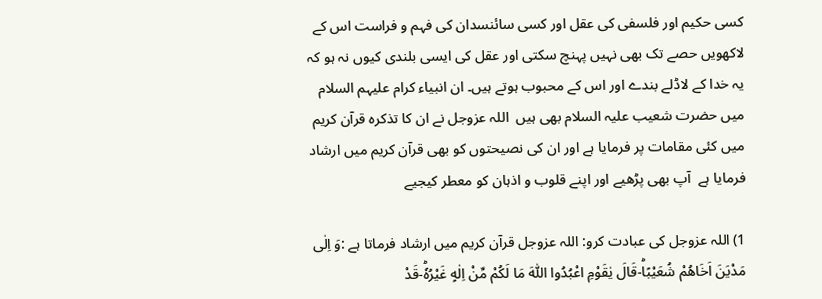کسی حکیم اور فلسفی کی عقل اور کسی سائنسدان کی فہم و فراست اس کے لاکھویں حصے تک بھی نہیں پہنچ سکتی اور عقل کی ایسی بلندی کیوں نہ ہو کہ یہ خدا کے لاڈلے بندے اور اس کے محبوب ہوتے ہیں۔ ان انبیاء کرام علیہم السلام میں حضرت شعیب علیہ السلام بھی ہیں  اللہ عزوجل نے ان کا تذکرہ قرآن کریم میں کئی مقامات پر فرمایا ہے اور ان کی نصیحتوں کو بھی قرآن کریم میں ارشاد فرمایا ہے  آپ بھی پڑھیے اور اپنے قلوب و اذہان کو معطر کیجیے

1) اللہ عزوجل کی عبادت کرو: اللہ عزوجل قرآن کریم میں ارشاد فرماتا ہے :وَ اِلٰى مَدْیَنَ اَخَاهُمْ شُعَیْبًاؕ-قَالَ یٰقَوْمِ اعْبُدُوا اللّٰهَ مَا لَكُمْ مِّنْ اِلٰهٍ غَیْرُهٗؕ-قَدْ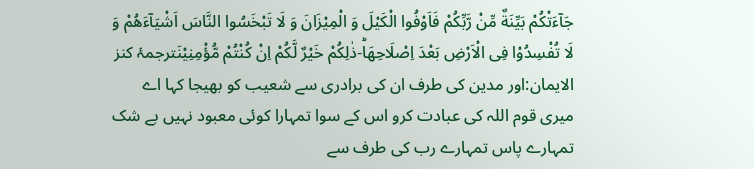جَآءَتْكُمْ بَیِّنَةٌ مِّنْ رَّبِّكُمْ فَاَوْفُوا الْكَیْلَ وَ الْمِیْزَانَ وَ لَا تَبْخَسُوا النَّاسَ اَشْیَآءَهُمْ وَ لَا تُفْسِدُوْا فِی الْاَرْضِ بَعْدَ اِصْلَاحِهَاؕ-ذٰلِكُمْ خَیْرٌ لَّكُمْ اِنْ كُنْتُمْ مُّؤْمِنِیْنَترجمۂ کنز الایمان:اور مدین کی طرف ان کی برادری سے شعیب کو بھیجا کہا اے میری قوم اللہ کی عبادت کرو اس کے سوا تمہارا کوئی معبود نہیں بے شک تمہارے پاس تمہارے رب کی طرف سے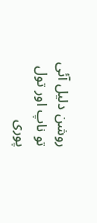روشن دلیل آئی تو ناپ اور تول پوری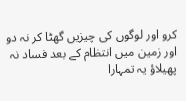کرو اور لوگوں کی چیزیں گھٹا کر نہ دو اور زمین میں انتظام کے بعد فساد نہ پھیلاؤ یہ تمہارا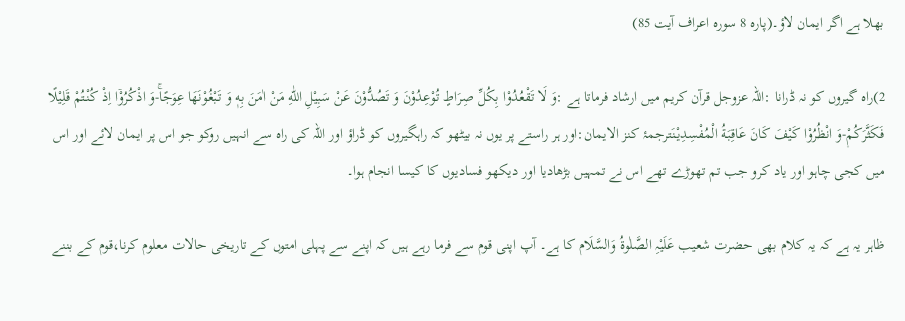بھلا ہے اگر ایمان لاؤ۔(پارہ 8 سورہ اعراف آیت 85)

2)راہ گیروں کو نہ ڈرانا :اللہ عزوجل قرآن کریم میں ارشاد فرماتا ہے :وَ لَا تَقْعُدُوْا بِكُلِّ صِرَاطٍ تُوْعِدُوْنَ وَ تَصُدُّوْنَ عَنْ سَبِیْلِ اللّٰهِ مَنْ اٰمَنَ بِهٖ وَ تَبْغُوْنَهَا عِوَجًاۚ-وَ اذْكُرُوْۤا اِذْ كُنْتُمْ قَلِیْلًا فَكَثَّرَكُمْ۪-وَ انْظُرُوْا كَیْفَ كَانَ عَاقِبَةُ الْمُفْسِدِیْنَترجمۂ کنز الایمان:اور ہر راستے پر یوں نہ بیٹھو کہ راہگیروں کو ڈراؤ اور اللہ کی راہ سے انہیں روکو جو اس پر ایمان لائے اور اس میں کجی چاہو اور یاد کرو جب تم تھوڑے تھے اس نے تمہیں بڑھادیا اور دیکھو فسادیوں کا کیسا انجام ہوا۔

ظاہر یہ ہے کہ یہ کلام بھی حضرت شعیب عَلَیْہِ الصَّلٰوۃُ وَالسَّلَام کا ہے۔ آپ اپنی قوم سے فرما رہے ہیں کہ اپنے سے پہلی امتوں کے تاریخی حالات معلوم کرنا،قوم کے بننے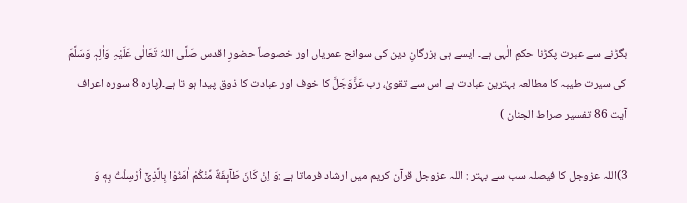بگڑنے سے عبرت پکڑنا حکمِ الٰہی ہے۔ ایسے ہی بزرگانِ دین کی سوانح عمریاں اور خصوصاً حضورِ اقدس صَلَّی اللہُ تَعَالٰی عَلَیْہِ وَاٰلِہٖ وَسَلَّمَ کی سیرت طیبہ کا مطالعہ بہترین عبادت ہے اس سے تقویٰ، رب عَزَّوَجَلَّ کا خوف اور عبادت کا ذوق پیدا ہو تا ہے۔(پارہ 8 سورہ اعراف آیت 86 تفسیر صراط الجنان )

3)اللہ عزوجل کا فیصلہ سب سے بہتر : اللہ عزوجل قرآن کریم میں ارشاد فرماتا ہے :وَ اِنْ كَانَ طَآىٕفَةٌ مِّنْكُمْ اٰمَنُوْا بِالَّذِیْۤ اُرْسِلْتُ بِهٖ وَ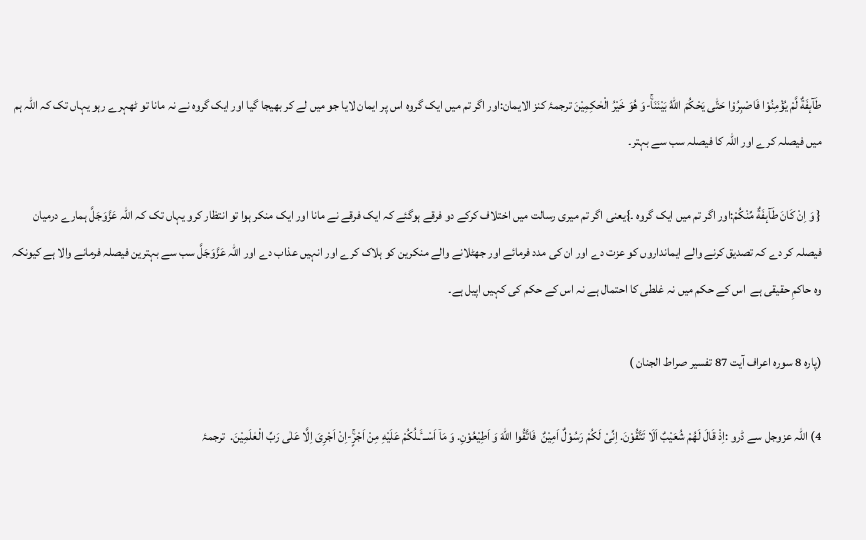طَآىٕفَةٌ لَّمْ یُؤْمِنُوْا فَاصْبِرُوْا حَتّٰى یَحْكُمَ اللّٰهُ بَیْنَنَاۚ-وَ هُوَ خَیْرُ الْحٰكِمِیْنَ ترجمۂ کنز الایمان:اور اگر تم میں ایک گروہ اس پر ایمان لایا جو میں لے کر بھیجا گیا اور ایک گروہ نے نہ مانا تو ٹھہرے رہو یہاں تک کہ اللہ ہم میں فیصلہ کرے اور اللہ کا فیصلہ سب سے بہتر۔

{ وَ اِنْ كَانَ طَآىٕفَةٌ مِّنْكُمْ:اور اگر تم میں ایک گروہ ۔}یعنی اگر تم میری رسالت میں اختلاف کرکے دو فرقے ہوگئے کہ ایک فرقے نے مانا اور ایک منکر ہوا تو انتظار کرو یہاں تک کہ اللہ عَزَّوَجَلَّ ہمارے درمیان فیصلہ کر دے کہ تصدیق کرنے والے ایمانداروں کو عزت دے اور ان کی مدد فرمائے اور جھٹلانے والے منکرین کو ہلاک کرے اور انہیں عذاب دے اور اللہ عَزَّوَجَلَّ سب سے بہترین فیصلہ فرمانے والا ہے کیونکہ وہ حاکمِ حقیقی ہے  اس کے حکم میں نہ غلطی کا احتمال ہے نہ اس کے حکم کی کہیں اپیل ہے۔

(پارہ 8 سورہ اعراف آیت 87 تفسیر صراط الجنان )

4) اللہ عزوجل سے ڈرو :اِذْ قَالَ لَهُمْ شُعَیْبٌ اَلَا تَتَّقُوْنَ. اِنِّیْ لَكُمْ رَسُوْلٌ اَمِیْنٌ  فَاتَّقُوا اللّٰهَ وَ اَطِیْعُوْنِ. وَ مَاۤ اَسْــٴَـلُكُمْ عَلَیْهِ مِنْ اَجْرٍۚ-اِنْ اَجْرِیَ اِلَّا عَلٰى رَبِّ الْعٰلَمِیْنَ.  ترجمۂ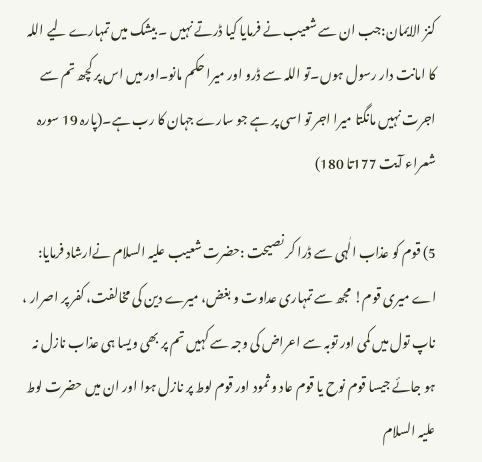کنز الایمان:جب ان سے شعیب نے فرمایا کیا ڈرتے نہیں ۔ بیشک میں تمہارے لیے اللہ کا امانت دار رسول ہوں۔تو اللہ سے ڈرو اور میرا حکم مانو۔اور میں اس پر کچھ تم سے اجرت نہیں مانگتا میرا اجر تو اسی پر ہے جو سارے جہان کا رب ہے۔(پارہ 19 سورہ شعراء آیت 177تا 180)

5) قوم کو عذاب الٰہی سے ڈرا کر نصیحت :حضرت شعیب علیہ السلام نےارشاد فرمایا: اے میری قوم! مجھ سے تمہاری عداوت و بغض، میرے دین کی مخالفت، کفر پر اصرار ، ناپ تول میں کمی اور توبہ سے اعراض کی وجہ سے کہیں تم پر بھی ویسا ہی عذاب نازل نہ ہو جائے جیسا قوم نوح یا قوم عاد و ثمود اور قوم لوط پر نازل ہوا اور ان میں حضرت لوط علیہ السلام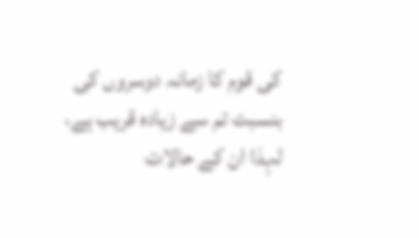کی قوم کا زمانہ دوسروں کی بنسبت تم سے زیادہ قریب ہے، لہذا ان کے حالات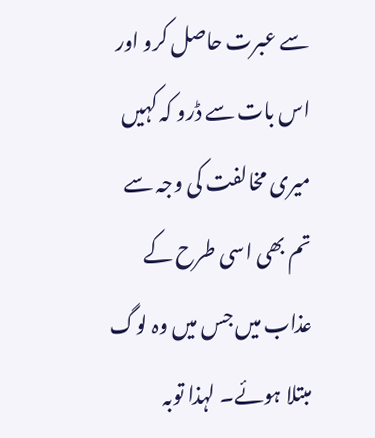سے عبرت حاصل کرو اور اس بات سے ڈرو کہ کہیں میری مخالفت کی وجہ سے تم بھی اسی طرح کے عذاب میں جس میں وہ لوگ مبتلا ہوئے۔ لہذا توبہ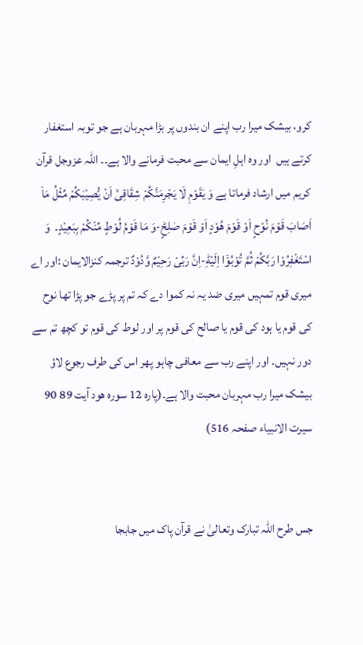کرو، بیشک میرا رب اپنے ان بندوں پر بڑا مہربان ہے جو توبہ استغفار کرتے ہیں  اور وہ اہلِ ایمان سے محبت فرمانے والا ہے۔۔ اللہ عزوجل قرآن کریم میں ارشاد فرماتا ہے وَ یٰقَوْمِ لَا یَجْرِمَنَّكُمْ شِقَاقِیْۤ اَنْ یُّصِیْبَكُمْ مِّثْلُ مَاۤ اَصَابَ قَوْمَ نُوْحٍ اَوْ قَوْمَ هُوْدٍ اَوْ قَوْمَ صٰلِحٍؕ-وَ مَا قَوْمُ لُوْطٍ مِّنْكُمْ بِبَعِیْدٍ۔  وَ اسْتَغْفِرُوْا رَبَّكُمْ ثُمَّ تُوْبُوْۤا اِلَیْهِؕ-اِنَّ رَبِّیْ رَحِیْمٌ وَّدُوْدٌ ترجمہ کنزالایمان :اور اے میری قوم تمہیں میری ضد یہ نہ کموا دے کہ تم پر پڑے جو پڑا تھا نوح کی قوم یا ہود کی قوم یا صالح کی قوم پر اور لوط کی قوم تو کچھ تم سے دور نہیں۔ اور اپنے رب سے معافی چاہو پھر اس کی طرف رجوع لاؤ بیشک میرا رب مہربان محبت والا ہے۔(پارہ 12 سورہ ھود آیت 89 90 سیرت الانبیاء صفحہ 516)


جس طرح اللہ تبارک وتعالیٰ نے قرآن پاک میں جابجا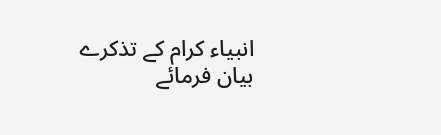انبیاء کرام کے تذکرے بیان فرمائے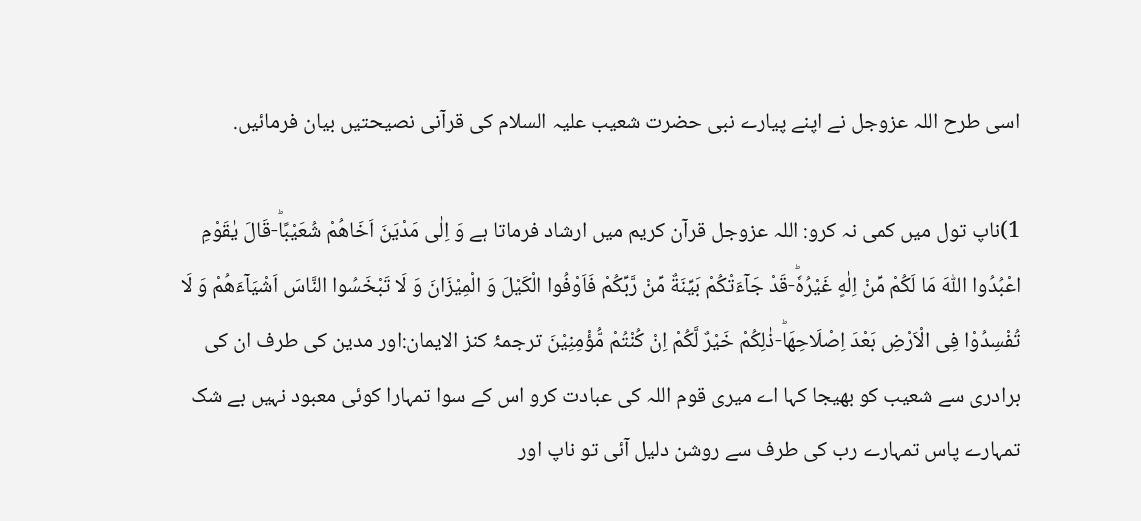اسی طرح اللہ عزوجل نے اپنے پیارے نبی حضرت شعیب علیہ السلام کی قرآنی نصیحتیں بیان فرمائیں.

1)ناپ تول میں کمی نہ کرو: اللہ عزوجل قرآن کریم میں ارشاد فرماتا ہے وَ اِلٰى مَدْیَنَ اَخَاهُمْ شُعَیْبًاؕ-قَالَ یٰقَوْمِ اعْبُدُوا اللّٰهَ مَا لَكُمْ مِّنْ اِلٰهٍ غَیْرُهٗؕ-قَدْ جَآءَتْكُمْ بَیِّنَةٌ مِّنْ رَّبِّكُمْ فَاَوْفُوا الْكَیْلَ وَ الْمِیْزَانَ وَ لَا تَبْخَسُوا النَّاسَ اَشْیَآءَهُمْ وَ لَا تُفْسِدُوْا فِی الْاَرْضِ بَعْدَ اِصْلَاحِهَاؕ-ذٰلِكُمْ خَیْرٌ لَّكُمْ اِنْ كُنْتُمْ مُّؤْمِنِیْنَ ترجمۂ کنز الایمان:اور مدین کی طرف ان کی برادری سے شعیب کو بھیجا کہا اے میری قوم اللہ کی عبادت کرو اس کے سوا تمہارا کوئی معبود نہیں بے شک تمہارے پاس تمہارے رب کی طرف سے روشن دلیل آئی تو ناپ اور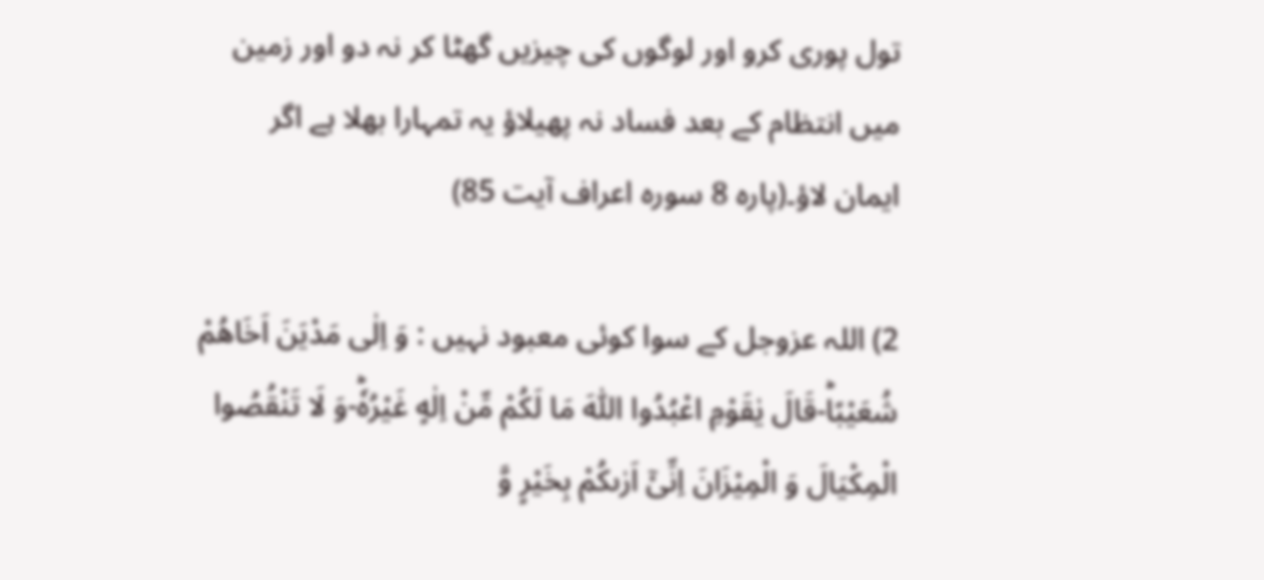تول پوری کرو اور لوگوں کی چیزیں گھٹا کر نہ دو اور زمین میں انتظام کے بعد فساد نہ پھیلاؤ یہ تمہارا بھلا ہے اگر ایمان لاؤ۔(پارہ 8 سورہ اعراف آیت 85)

2) اللہ عزوجل کے سوا کوئی معبود نہیں : وَ اِلٰى مَدْیَنَ اَخَاهُمْ شُعَیْبًاؕ-قَالَ یٰقَوْمِ اعْبُدُوا اللّٰهَ مَا لَكُمْ مِّنْ اِلٰهٍ غَیْرُهٗؕ-وَ لَا تَنْقُصُوا الْمِكْیَالَ وَ الْمِیْزَانَ اِنِّیْۤ اَرٰىكُمْ بِخَیْرٍ وَّ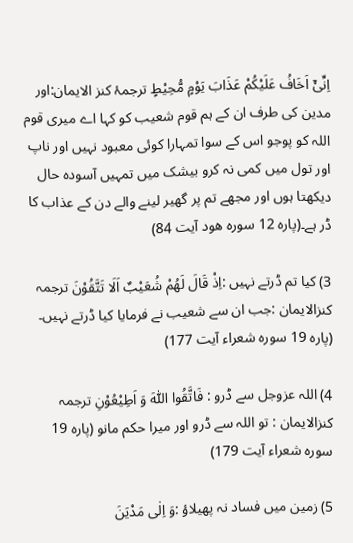اِنِّیْۤ اَخَافُ عَلَیْكُمْ عَذَابَ یَوْمٍ مُّحِیْطٍ ترجمۂ کنز الایمان:اور مدین کی طرف ان کے ہم قوم شعیب کو کہا اے میری قوم اللہ کو پوجو اس کے سوا تمہارا کوئی معبود نہیں اور ناپ اور تول میں کمی نہ کرو بیشک میں تمہیں آسودہ حال دیکھتا ہوں اور مجھے تم پر گھیر لینے والے دن کے عذاب کا ڈر ہے۔(پارہ 12 سورہ ھود آیت 84)

3) کیا تم ڈرتے نہیں :اِذْ قَالَ لَهُمْ شُعَیْبٌ اَلَا تَتَّقُوْنَ ترجمہ کنزالایمان :جب ان سے شعیب نے فرمایا کیا ڈرتے نہیں۔ (پارہ 19 سورہ شعراء آیت 177)

4) اللہ عزوجل سے ڈرو : فَاتَّقُوا اللّٰهَ وَ اَطِیْعُوْنِ ترجمہ کنزالایمان : تو اللہ سے ڈرو اور میرا حکم مانو (پارہ 19 سورہ شعراء آیت 179)

5) زمین میں فساد نہ پھیلاؤ :وَ اِلٰى مَدْیَنَ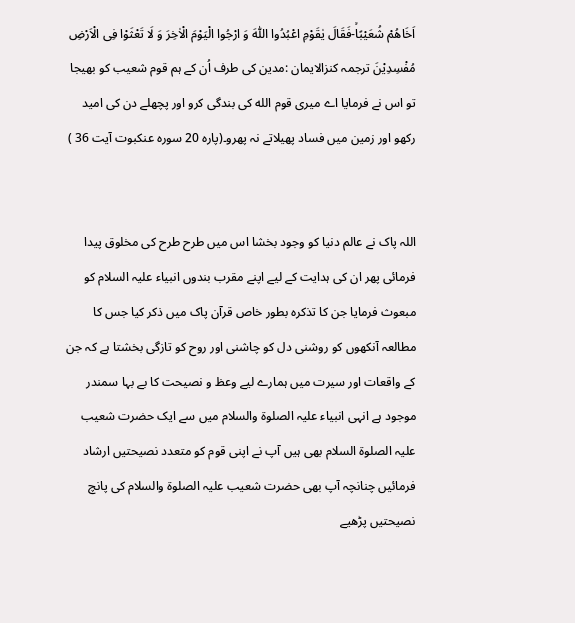اَخَاهُمْ شُعَیْبًاۙ-فَقَالَ یٰقَوْمِ اعْبُدُوا اللّٰهَ وَ ارْجُوا الْیَوْمَ الْاٰخِرَ وَ لَا تَعْثَوْا فِی الْاَرْضِ مُفْسِدِیْنَ ترجمہ کنزالایمان :مدین کی طرف اُن کے ہم قوم شعیب کو بھیجا تو اس نے فرمایا اے میری قوم الله کی بندگی کرو اور پچھلے دن کی امید رکھو اور زمین میں فساد پھیلاتے نہ پھرو۔(پارہ 20 سورہ عنکبوت آیت 36 )


اللہ پاک نے عالم دنیا کو وجود بخشا اس میں طرح طرح کی مخلوق پیدا فرمائی پھر ان کی ہدایت کے لیے اپنے مقرب بندوں انبیاء علیہ السلام کو مبعوث فرمایا جن کا تذکرہ بطور خاص قرآن پاک میں ذکر کیا جس کا مطالعہ آنکھوں کو روشنی دل کو چاشنی اور روح کو تازگی بخشتا ہے کہ جن کے واقعات اور سیرت میں ہمارے لیے وعظ و نصیحت کا بے بہا سمندر موجود ہے انہی انبیاء علیہ الصلوۃ والسلام میں سے ایک حضرت شعیب علیہ الصلوۃ السلام بھی ہیں آپ نے اپنی قوم کو متعدد نصیحتیں ارشاد فرمائیں چنانچہ آپ بھی حضرت شعیب علیہ الصلوۃ والسلام کی پانچ نصیحتیں پڑھیے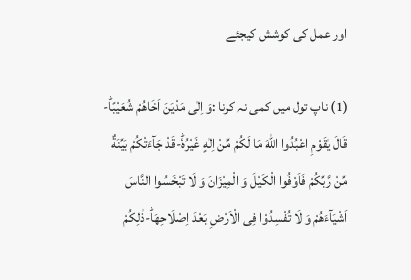اور عمل کی کوشش کیجئے

(1) ناپ تول میں کمی نہ کرنا :وَ اِلٰى مَدْیَنَ اَخَاهُمْ شُعَیْبًاؕ-قَالَ یٰقَوْمِ اعْبُدُوا اللّٰهَ مَا لَكُمْ مِّنْ اِلٰهٍ غَیْرُهٗؕ-قَدْ جَآءَتْكُمْ بَیِّنَةٌ مِّنْ رَّبِّكُمْ فَاَوْفُوا الْكَیْلَ وَ الْمِیْزَانَ وَ لَا تَبْخَسُوا النَّاسَ اَشْیَآءَهُمْ وَ لَا تُفْسِدُوْا فِی الْاَرْضِ بَعْدَ اِصْلَاحِهَاؕ-ذٰلِكُمْ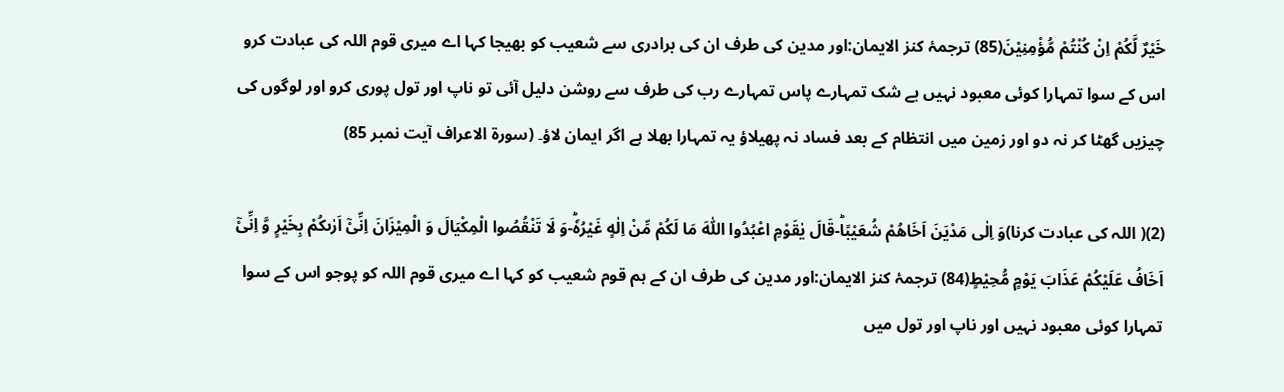خَیْرٌ لَّكُمْ اِنْ كُنْتُمْ مُّؤْمِنِیْنَ(85) ترجمۂ کنز الایمان:اور مدین کی طرف ان کی برادری سے شعیب کو بھیجا کہا اے میری قوم اللہ کی عبادت کرو اس کے سوا تمہارا کوئی معبود نہیں بے شک تمہارے پاس تمہارے رب کی طرف سے روشن دلیل آئی تو ناپ اور تول پوری کرو اور لوگوں کی چیزیں گھٹا کر نہ دو اور زمین میں انتظام کے بعد فساد نہ پھیلاؤ یہ تمہارا بھلا ہے اگر ایمان لاؤ۔ (سورۃ الاعراف آیت نمبر 85)

(2)( اللہ کی عبادت کرنا)وَ اِلٰى مَدْیَنَ اَخَاهُمْ شُعَیْبًاؕ-قَالَ یٰقَوْمِ اعْبُدُوا اللّٰهَ مَا لَكُمْ مِّنْ اِلٰهٍ غَیْرُهٗؕ-وَ لَا تَنْقُصُوا الْمِكْیَالَ وَ الْمِیْزَانَ اِنِّیْۤ اَرٰىكُمْ بِخَیْرٍ وَّ اِنِّیْۤ اَخَافُ عَلَیْكُمْ عَذَابَ یَوْمٍ مُّحِیْطٍ(84) ترجمۂ کنز الایمان:اور مدین کی طرف ان کے ہم قوم شعیب کو کہا اے میری قوم اللہ کو پوجو اس کے سوا تمہارا کوئی معبود نہیں اور ناپ اور تول میں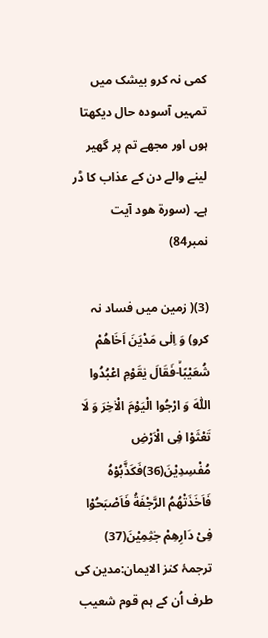کمی نہ کرو بیشک میں تمہیں آسودہ حال دیکھتا ہوں اور مجھے تم پر گھیر لینے والے دن کے عذاب کا ڈر ہے۔ (سورۃ ھود آیت نمبر84)

(3)( زمین میں فساد نہ کرو) وَ اِلٰى مَدْیَنَ اَخَاهُمْ شُعَیْبًاۙ-فَقَالَ یٰقَوْمِ اعْبُدُوا اللّٰهَ وَ ارْجُوا الْیَوْمَ الْاٰخِرَ وَ لَا تَعْثَوْا فِی الْاَرْضِ مُفْسِدِیْنَ(36)فَكَذَّبُوْهُ فَاَخَذَتْهُمُ الرَّجْفَةُ فَاَصْبَحُوْا فِیْ دَارِهِمْ جٰثِمِیْنَ(37) ترجمۂ کنز الایمان:مدین کی طرف اُن کے ہم قوم شعیب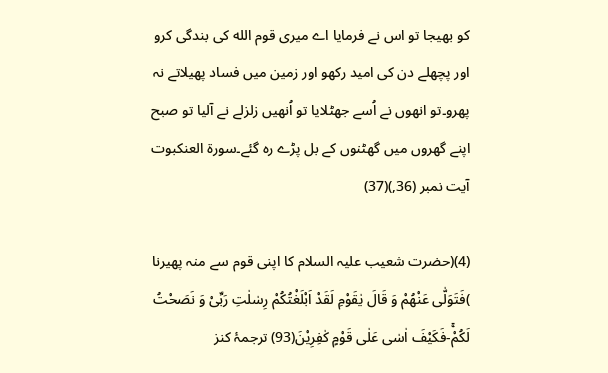کو بھیجا تو اس نے فرمایا اے میری قوم الله کی بندگی کرو اور پچھلے دن کی امید رکھو اور زمین میں فساد پھیلاتے نہ پھرو۔تو انھوں نے اُسے جھٹلایا تو اُنھیں زلزلے نے آلیا تو صبح اپنے گھروں میں گھٹنوں کے بل پڑے رہ گئے۔سورۃ العنکبوت آیت نمبر (36,)(37)

(4)(حضرت شعیب علیہ السلام کا اپنی قوم سے منہ پھیرنا )فَتَوَلّٰى عَنْهُمْ وَ قَالَ یٰقَوْمِ لَقَدْ اَبْلَغْتُكُمْ رِسٰلٰتِ رَبِّیْ وَ نَصَحْتُ لَكُمْۚ-فَكَیْفَ اٰسٰى عَلٰى قَوْمٍ كٰفِرِیْنَ(93) ترجمۂ کنز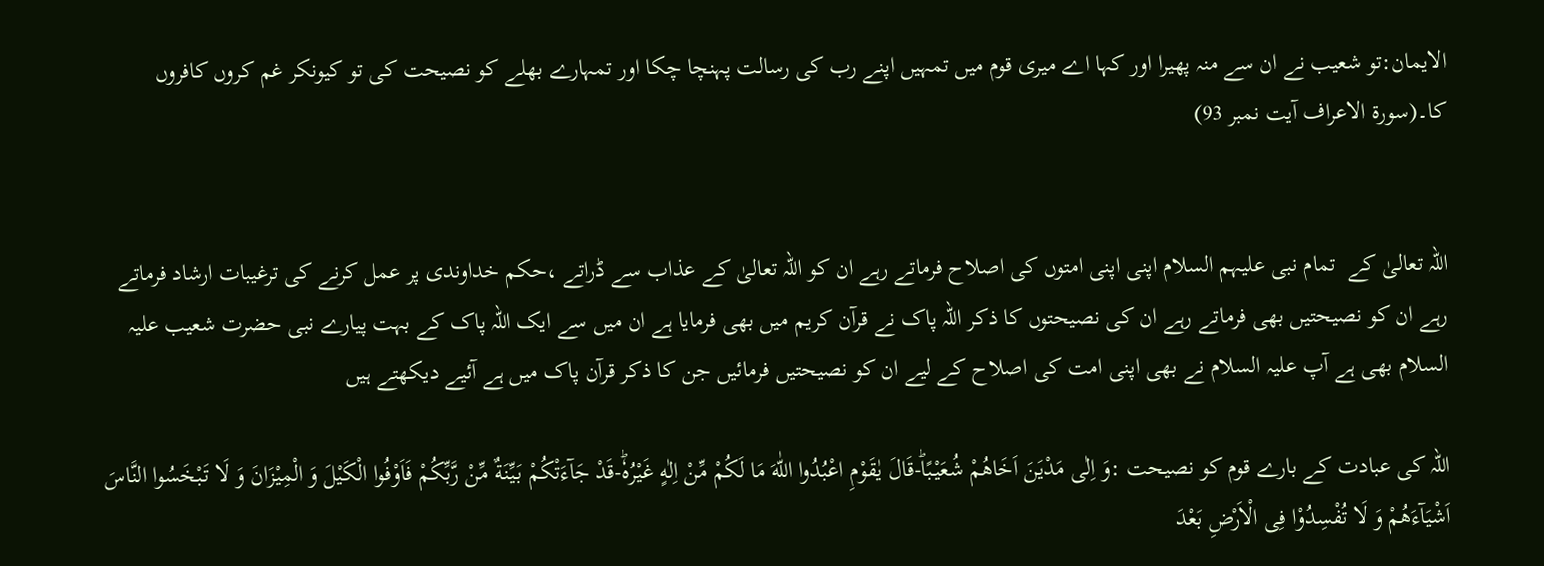الایمان:تو شعیب نے ان سے منہ پھیرا اور کہا اے میری قوم میں تمہیں اپنے رب کی رسالت پہنچا چکا اور تمہارے بھلے کو نصیحت کی تو کیونکر غم کروں کافروں کا۔(سورۃ الاعراف آیت نمبر 93)


اللہ تعالیٰ کے  تمام نبی علیہم السلام اپنی اپنی امتوں کی اصلاح فرماتے رہے ان کو اللہ تعالیٰ کے عذاب سے ڈراتے ،حکم خداوندی پر عمل کرنے کی ترغیبات ارشاد فرماتے رہے ان کو نصیحتیں بھی فرماتے رہے ان کی نصیحتوں کا ذکر اللہ پاک نے قرآن کریم میں بھی فرمایا ہے ان میں سے ایک اللہ پاک کے بہت پیارے نبی حضرت شعیب علیہ السلام بھی ہے آپ علیہ السلام نے بھی اپنی امت کی اصلاح کے لیے ان کو نصیحتیں فرمائیں جن کا ذکر قرآن پاک میں ہے آئیے دیکھتے ہیں

اللہ کی عبادت کے بارے قوم کو نصیحت :وَ اِلٰى مَدْیَنَ اَخَاهُمْ شُعَیْبًاؕ-قَالَ یٰقَوْمِ اعْبُدُوا اللّٰهَ مَا لَكُمْ مِّنْ اِلٰهٍ غَیْرُهٗؕ-قَدْ جَآءَتْكُمْ بَیِّنَةٌ مِّنْ رَّبِّكُمْ فَاَوْفُوا الْكَیْلَ وَ الْمِیْزَانَ وَ لَا تَبْخَسُوا النَّاسَ اَشْیَآءَهُمْ وَ لَا تُفْسِدُوْا فِی الْاَرْضِ بَعْدَ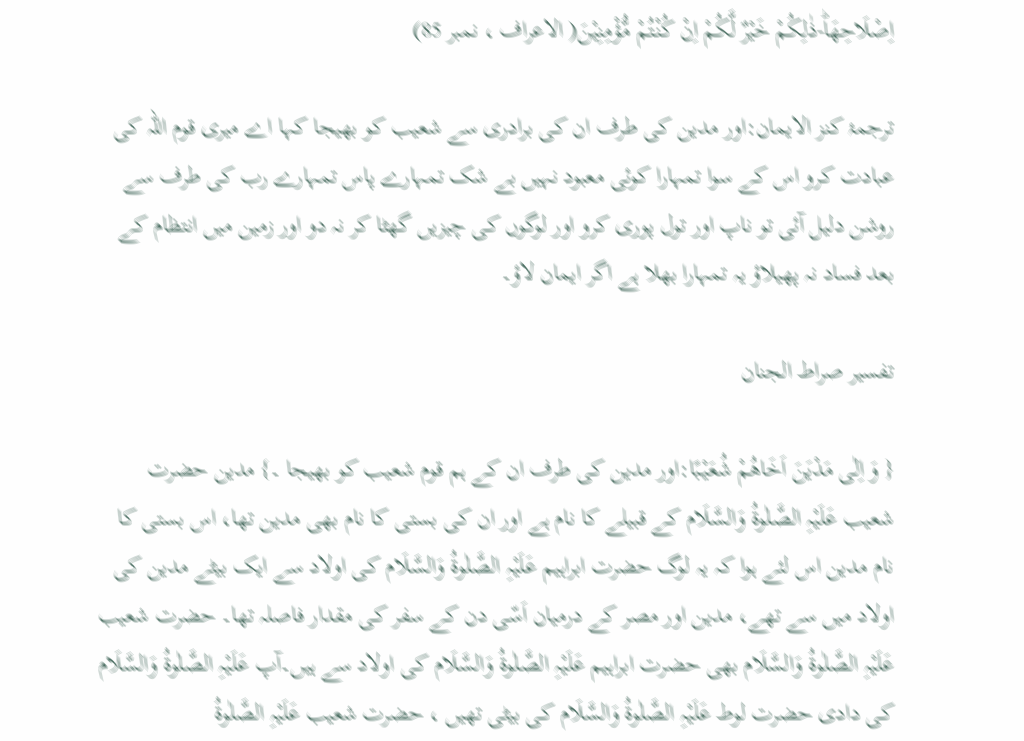اِصْلَاحِهَاؕ-ذٰلِكُمْ خَیْرٌ لَّكُمْ اِنْ كُنْتُمْ مُّؤْمِنِیْنَ( الاعراف ، نمبر 85)

ترجمۂ کنز الایمان:اور مدین کی طرف ان کی برادری سے شعیب کو بھیجا کہا اے میری قوم اللہ کی عبادت کرو اس کے سوا تمہارا کوئی معبود نہیں بے شک تمہارے پاس تمہارے رب کی طرف سے روشن دلیل آئی تو ناپ اور تول پوری کرو اور لوگوں کی چیزیں گھٹا کر نہ دو اور زمین میں انتظام کے بعد فساد نہ پھیلاؤ یہ تمہارا بھلا ہے اگر ایمان لاؤ۔

تفسیر صراط الجنان

{ وَ اِلٰى مَدْیَنَ اَخَاهُمْ شُعَیْبًا:اور مدین کی طرف ان کے ہم قوم شعیب کو بھیجا ۔} مدین حضرت شعیب عَلَیْہِ الصَّلٰوۃُ وَالسَّلَام کے قبیلے کا نام ہے اور ان کی بستی کا نام بھی مدین تھا، اس بستی کا نام مدین اس لئے ہوا کہ یہ لوگ حضرت ابراہیم عَلَیْہِ الصَّلٰوۃُ وَالسَّلَام کی اولاد سے ایک بیٹے مدین کی اولاد میں سے تھے، مدین اور مصر کے درمیان اَسّی دن کے سفر کی مقدار فاصلہ تھا۔ حضرت شعیب عَلَیْہِ الصَّلٰوۃُ وَالسَّلَام بھی حضرت ابراہیم عَلَیْہِ الصَّلٰوۃُ وَالسَّلَام کی اولاد سے ہیں۔آپ عَلَیْہِ الصَّلٰوۃُ وَالسَّلَام کی دادی حضرت لوط عَلَیْہِ الصَّلٰوۃُ وَالسَّلَام کی بیٹی تھیں ، حضرت شعیب عَلَیْہِ الصَّلٰوۃُ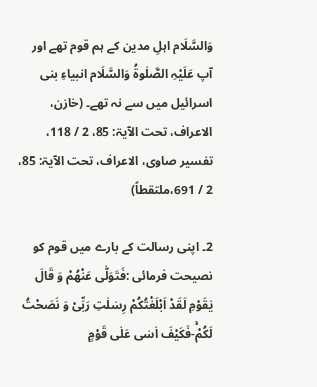وَالسَّلَام اہلِ مدین کے ہم قوم تھے اور آپ عَلَیْہِ الصَّلٰوۃُ وَالسَّلَام انبیاءِ بنی اسرائیل میں سے نہ تھے۔ (خازن، الاعراف، تحت الآیۃ: 85، 2 / 118، تفسیر صاوی، الاعراف، تحت الآیۃ: 85، 2 / 691،ملتقطاً)

2۔ اپنی رسالت کے بارے میں قوم کو نصیحت فرمائی :فَتَوَلّٰى عَنْهُمْ وَ قَالَ یٰقَوْمِ لَقَدْ اَبْلَغْتُكُمْ رِسٰلٰتِ رَبِّیْ وَ نَصَحْتُ لَكُمْۚ-فَكَیْفَ اٰسٰى عَلٰى قَوْمٍ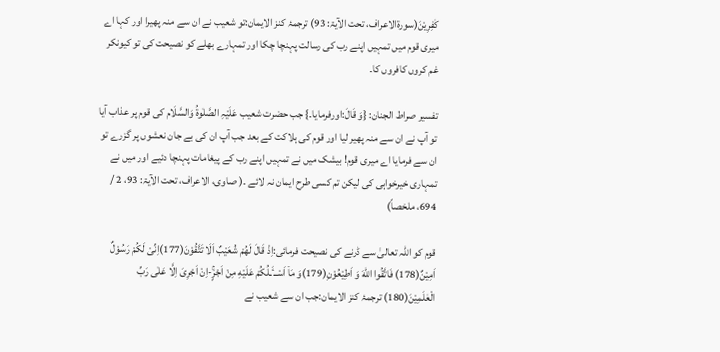كٰفِرِیْنَ(سورۃالاعراف، تحت الآیۃ: 93) ترجمۂ کنز الایمان:تو شعیب نے ان سے منہ پھیرا اور کہا اے میری قوم میں تمہیں اپنے رب کی رسالت پہنچا چکا اور تمہارے بھلے کو نصیحت کی تو کیونکر غم کروں کافروں کا۔

تفسیر صراط الجنان: {وَ قَالَ:اورفرمایا۔} جب حضرت شعیب عَلَیْہِ الصَّلٰوۃُ وَالسَّلَام کی قوم پر عذاب آیا تو آپ نے ان سے منہ پھیر لیا اور قوم کی ہلاکت کے بعد جب آپ ان کی بے جان نعشوں پر گزرے تو ان سے فرمایا اے میری قوم! بیشک میں نے تمہیں اپنے رب کے پیغامات پہنچا دئیے اور میں نے تمہاری خیرخواہی کی لیکن تم کسی طرح ایمان نہ لائے ۔( صاوی، الاعراف، تحت الآیۃ: 93، 2 / 694، ملخصاً)

قوم کو اللہ تعالیٰ سے ڈرنے کی نصیحت فرمائی:اِذْ قَالَ لَهُمْ شُعَیْبٌ اَلَا تَتَّقُوْنَ(177)اِنِّیْ لَكُمْ رَسُوْلٌ اَمِیْنٌ(178) فَاتَّقُوا اللّٰهَ وَ اَطِیْعُوْنِ(179)وَ مَاۤ اَسْــٴَـلُكُمْ عَلَیْهِ مِنْ اَجْرٍۚ-اِنْ اَجْرِیَ اِلَّا عَلٰى رَبِّ الْعٰلَمِیْنَ(180) ترجمۂ کنز الایمان:جب ان سے شعیب نے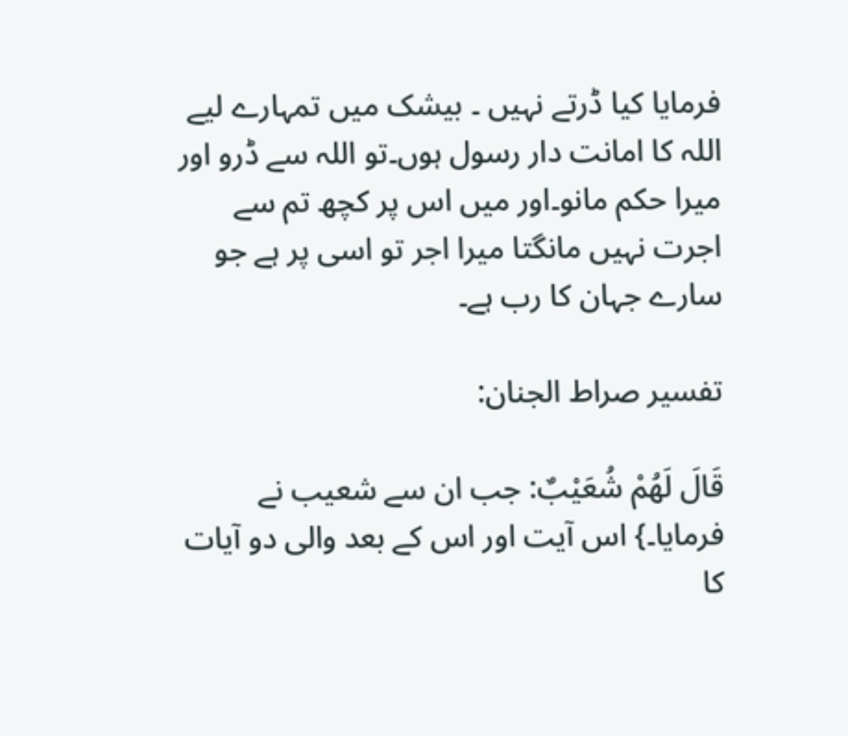فرمایا کیا ڈرتے نہیں ۔ بیشک میں تمہارے لیے اللہ کا امانت دار رسول ہوں۔تو اللہ سے ڈرو اور میرا حکم مانو۔اور میں اس پر کچھ تم سے اجرت نہیں مانگتا میرا اجر تو اسی پر ہے جو سارے جہان کا رب ہے۔

تفسیر صراط الجنان:

قَالَ لَهُمْ شُعَیْبٌ: جب ان سے شعیب نے فرمایا۔} اس آیت اور اس کے بعد والی دو آیات کا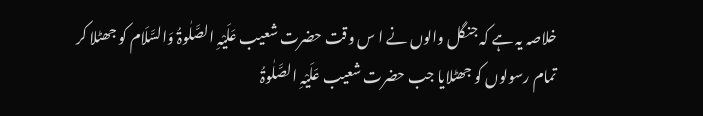خلاصہ یہ ہے کہ جنگل والوں نے ا س وقت حضرت شعیب عَلَیْہِ الصَّلٰوۃُ وَالسَّلَام کو جھٹلا کر تمام رسولوں کو جھٹلایا جب حضرت شعیب عَلَیْہِ الصَّلٰوۃُ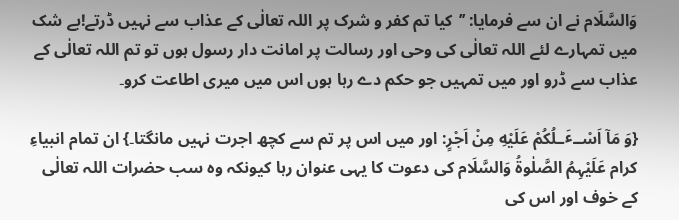وَالسَّلَام نے ان سے فرمایا: ’’کیا تم کفر و شرک پر اللہ تعالٰی کے عذاب سے نہیں ڈرتے!بے شک میں تمہارے لئے اللہ تعالٰی کی وحی اور رسالت پر امانت دار رسول ہوں تو تم اللہ تعالٰی کے عذاب سے ڈرو اور میں تمہیں جو حکم دے رہا ہوں اس میں میری اطاعت کرو۔

{وَ مَاۤ اَسْــٴَـلُكُمْ عَلَیْهِ مِنْ اَجْرٍ: اور میں اس پر تم سے کچھ اجرت نہیں مانگتا۔} ان تمام انبیاءِ کرام عَلَیْہِمُ الصَّلٰوۃُ وَالسَّلَام کی دعوت کا یہی عنوان رہا کیونکہ وہ سب حضرات اللہ تعالٰی کے خوف اور اس کی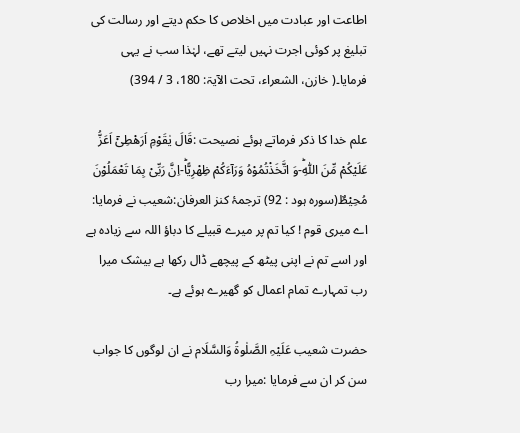اطاعت اور عبادت میں اخلاص کا حکم دیتے اور رسالت کی تبلیغ پر کوئی اجرت نہیں لیتے تھے، لہٰذا سب نے یہی فرمایا۔( خازن، الشعراء، تحت الآیۃ: 180، 3 / 394)

علم خدا کا ذکر فرماتے ہوئے نصیحت :قَالَ یٰقَوْمِ اَرَهْطِیْۤ اَعَزُّ عَلَیْكُمْ مِّنَ اللّٰهِؕ-وَ اتَّخَذْتُمُوْهُ وَرَآءَكُمْ ظِهْرِیًّاؕ-اِنَّ رَبِّیْ بِمَا تَعْمَلُوْنَ مُحِیْطٌ(سورہ ہود : 92) ترجمۂ کنز العرفان:شعیب نے فرمایا: اے میری قوم ! کیا تم پر میرے قبیلے کا دباؤ اللہ سے زیادہ ہے اور اسے تم نے اپنی پیٹھ کے پیچھے ڈال رکھا ہے بیشک میرا رب تمہارے تمام اعمال کو گھیرے ہوئے ہے۔

حضرت شعیب عَلَیْہِ الصَّلٰوۃُ وَالسَّلَام نے ان لوگوں کا جواب سن کر ان سے فرمایا :میرا رب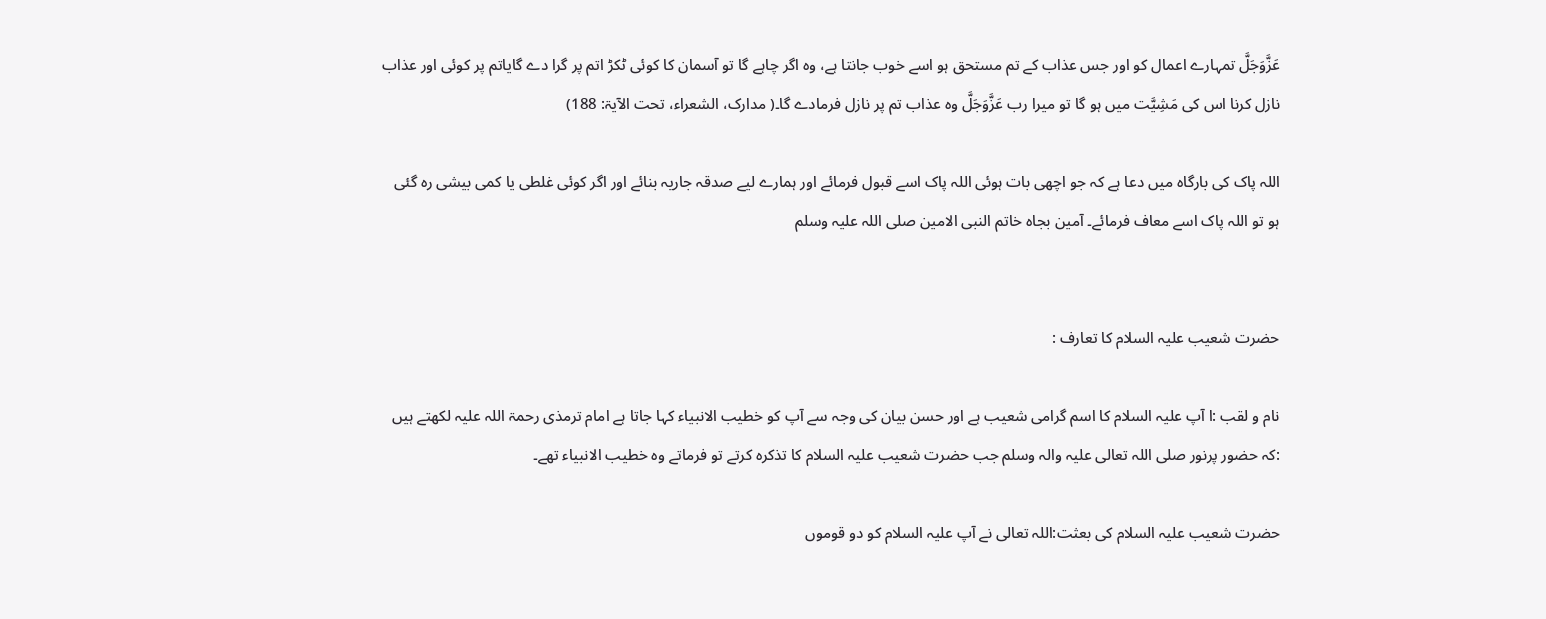عَزَّوَجَلَّ تمہارے اعمال کو اور جس عذاب کے تم مستحق ہو اسے خوب جانتا ہے، وہ اگر چاہے گا تو آسمان کا کوئی ٹکڑ اتم پر گرا دے گایاتم پر کوئی اور عذاب نازل کرنا اس کی مَشِیَّت میں ہو گا تو میرا رب عَزَّوَجَلَّ وہ عذاب تم پر نازل فرمادے گا۔( مدارک، الشعراء، تحت الآیۃ: 188)

اللہ پاک کی بارگاہ میں دعا ہے کہ جو اچھی بات ہوئی اللہ پاک اسے قبول فرمائے اور ہمارے لیے صدقہ جاریہ بنائے اور اگر کوئی غلطی یا کمی بیشی رہ گئی ہو تو اللہ پاک اسے معاف فرمائے۔ آمین بجاہ خاتم النبی الامین صلی اللہ علیہ وسلم


حضرت شعیب علیہ السلام کا تعارف :

نام و لقب :ا آپ علیہ السلام کا اسم گرامی شعیب ہے اور حسن بیان کی وجہ سے آپ کو خطیب الانبیاء کہا جاتا ہے امام ترمذی رحمۃ اللہ علیہ لکھتے ہیں :کہ حضور پرنور صلی اللہ تعالی علیہ والہ وسلم جب حضرت شعیب علیہ السلام کا تذکرہ کرتے تو فرماتے وہ خطیب الانبیاء تھے۔

حضرت شعیب علیہ السلام کی بعثت:اللہ تعالی نے آپ علیہ السلام کو دو قوموں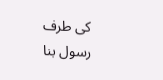کی طرف رسول بنا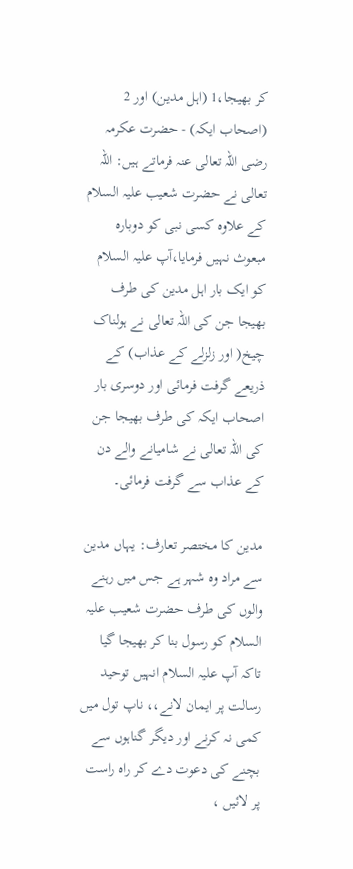کر بھیجا،1 (اہل مدین) اور 2 (اصحاب ایکہ) - حضرت عکرمہ رضی اللہ تعالی عنہ فرماتے ہیں: اللہ تعالی نے حضرت شعیب علیہ السلام کے علاوہ کسی نبی کو دوبارہ مبعوث نہیں فرمایا،آپ علیہ السلام کو ایک بار اہل مدین کی طرف بھیجا جن کی اللہ تعالی نے ہولناک چیخ( اور زلزلے کے عذاب) کے ذریعے گرفت فرمائی اور دوسری بار اصحاب ایکہ کی طرف بھیجا جن کی اللہ تعالی نے شامیانے والے دن کے عذاب سے گرفت فرمائی۔

مدین کا مختصر تعارف: یہاں مدین سے مراد وہ شہر ہے جس میں رہنے والوں کی طرف حضرت شعیب علیہ السلام کو رسول بنا کر بھیجا گیا تاکہ آپ علیہ السلام انہیں توحید رسالت پر ایمان لانے،، ناپ تول میں کمی نہ کرنے اور دیگر گناہوں سے بچنے کی دعوت دے کر راہ راست پر لائیں ،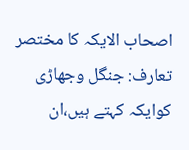اصحاب الایکہ کا مختصر تعارف: جنگل وجھاڑی کوایکہ کہتے ہیں،ان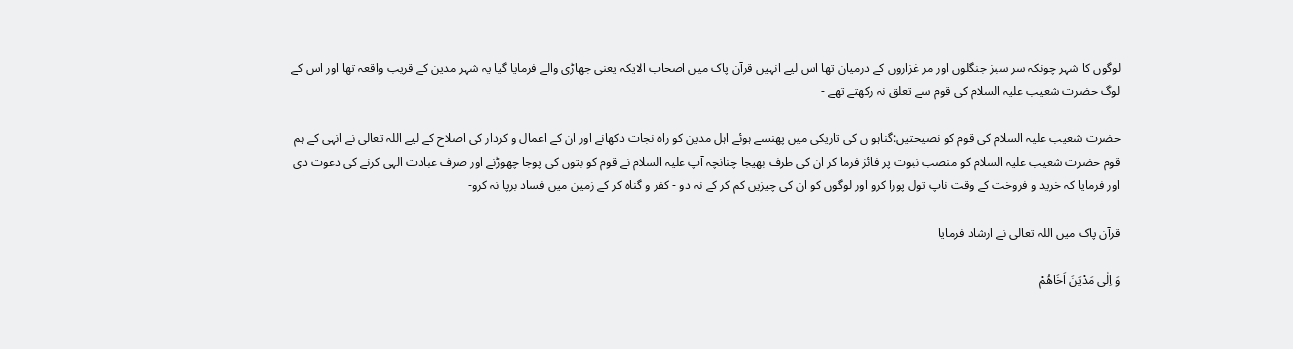لوگوں کا شہر چونکہ سر سبز جنگلوں اور مر غزاروں کے درمیان تھا اس لیے انہیں قرآن پاک میں اصحاب الایکہ یعنی جھاڑی والے فرمایا گیا یہ شہر مدین کے قریب واقعہ تھا اور اس کے لوگ حضرت شعیب علیہ السلام کی قوم سے تعلق نہ رکھتے تھے -

حضرت شعیب علیہ السلام کی قوم کو نصیحتیں:گناہو ں کی تاریکی میں پھنسے ہوئے اہل مدین کو راہ نجات دکھانے اور ان کے اعمال و کردار کی اصلاح کے لیے اللہ تعالی نے انہی کے ہم قوم حضرت شعیب علیہ السلام کو منصب نبوت پر فائز فرما کر ان کی طرف بھیجا چنانچہ آپ علیہ السلام نے قوم کو بتوں کی پوجا چھوڑنے اور صرف عبادت الہی کرنے کی دعوت دی اور فرمایا کہ خرید و فروخت کے وقت ناپ تول پورا کرو اور لوگوں کو ان کی چیزیں کم کر کے نہ دو - کفر و گناہ کر کے زمین میں فساد برپا نہ کرو-

قرآن پاک میں اللہ تعالی نے ارشاد فرمایا

وَ اِلٰى مَدْیَنَ اَخَاهُمْ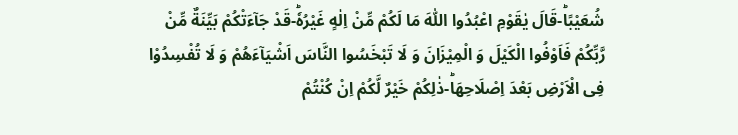شُعَیْبًاؕ-قَالَ یٰقَوْمِ اعْبُدُوا اللّٰهَ مَا لَكُمْ مِّنْ اِلٰهٍ غَیْرُهٗؕ-قَدْ جَآءَتْكُمْ بَیِّنَةٌ مِّنْ رَّبِّكُمْ فَاَوْفُوا الْكَیْلَ وَ الْمِیْزَانَ وَ لَا تَبْخَسُوا النَّاسَ اَشْیَآءَهُمْ وَ لَا تُفْسِدُوْا فِی الْاَرْضِ بَعْدَ اِصْلَاحِهَاؕ-ذٰلِكُمْ خَیْرٌ لَّكُمْ اِنْ كُنْتُمْ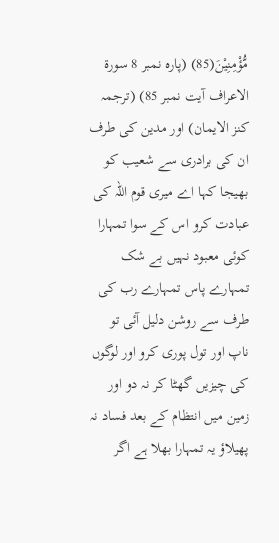مُّؤْمِنِیْنَ(85) (پارہ نمبر 8 سورۃ الاعراف آیت نمبر 85) (ترجمہ کنز الایمان) اور مدین کی طرف ان کی برادری سے شعیب کو بھیجا کہا اے میری قوم اللہ کی عبادت کرو اس کے سوا تمہارا کوئی معبود نہیں بے شک تمہارے پاس تمہارے رب کی طرف سے روشن دلیل آئی تو ناپ اور تول پوری کرو اور لوگوں کی چیزیں گھٹا کر نہ دو اور زمین میں انتظام کے بعد فساد نہ پھیلاؤ یہ تمہارا بھلا ہے اگر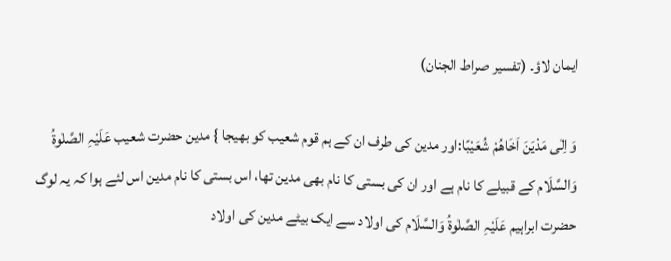ایمان لاؤ۔ (تفسیر صراط الجنان)

وَ اِلٰى مَدْیَنَ اَخَاهُمْ شُعَیْبًا:اور مدین کی طرف ان کے ہم قوم شعیب کو بھیجا } مدین حضرت شعیب عَلَیْہِ الصَّلٰوۃُ وَالسَّلَام کے قبیلے کا نام ہے اور ان کی بستی کا نام بھی مدین تھا، اس بستی کا نام مدین اس لئے ہوا کہ یہ لوگ حضرت ابراہیم عَلَیْہِ الصَّلٰوۃُ وَالسَّلَام کی اولاد سے ایک بیٹے مدین کی اولاد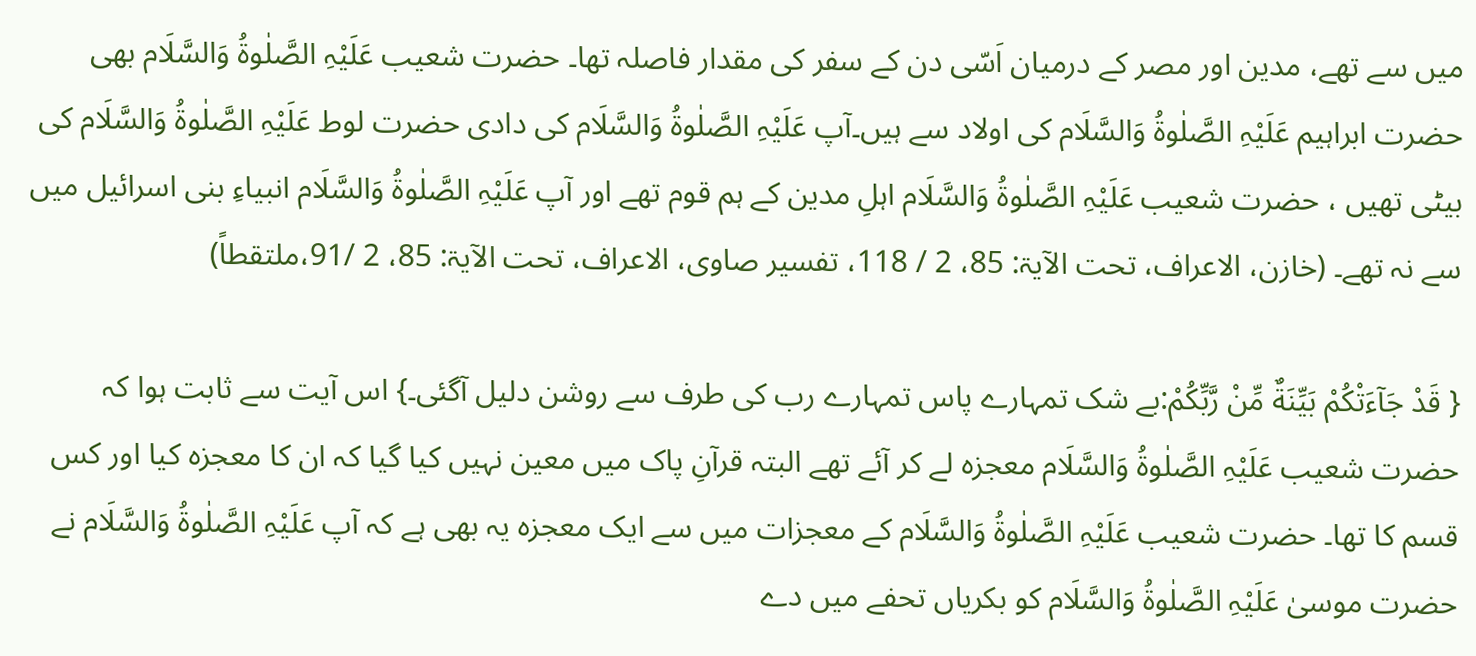میں سے تھے، مدین اور مصر کے درمیان اَسّی دن کے سفر کی مقدار فاصلہ تھا۔ حضرت شعیب عَلَیْہِ الصَّلٰوۃُ وَالسَّلَام بھی حضرت ابراہیم عَلَیْہِ الصَّلٰوۃُ وَالسَّلَام کی اولاد سے ہیں۔آپ عَلَیْہِ الصَّلٰوۃُ وَالسَّلَام کی دادی حضرت لوط عَلَیْہِ الصَّلٰوۃُ وَالسَّلَام کی بیٹی تھیں ، حضرت شعیب عَلَیْہِ الصَّلٰوۃُ وَالسَّلَام اہلِ مدین کے ہم قوم تھے اور آپ عَلَیْہِ الصَّلٰوۃُ وَالسَّلَام انبیاءِ بنی اسرائیل میں سے نہ تھے۔ (خازن، الاعراف، تحت الآیۃ: 85، 2 / 118، تفسیر صاوی، الاعراف، تحت الآیۃ: 85، 2 /91،ملتقطاً)

{ قَدْ جَآءَتْكُمْ بَیِّنَةٌ مِّنْ رَّبِّكُمْ:بے شک تمہارے پاس تمہارے رب کی طرف سے روشن دلیل آگئی۔} اس آیت سے ثابت ہوا کہ حضرت شعیب عَلَیْہِ الصَّلٰوۃُ وَالسَّلَام معجزہ لے کر آئے تھے البتہ قرآنِ پاک میں معین نہیں کیا گیا کہ ان کا معجزہ کیا اور کس قسم کا تھا۔ حضرت شعیب عَلَیْہِ الصَّلٰوۃُ وَالسَّلَام کے معجزات میں سے ایک معجزہ یہ بھی ہے کہ آپ عَلَیْہِ الصَّلٰوۃُ وَالسَّلَام نے حضرت موسیٰ عَلَیْہِ الصَّلٰوۃُ وَالسَّلَام کو بکریاں تحفے میں دے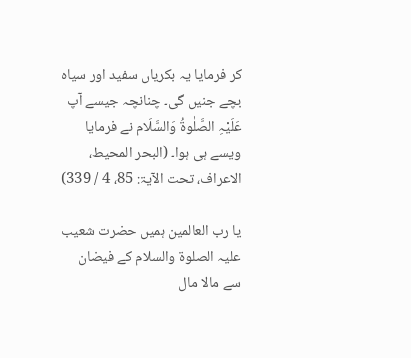کر فرمایا یہ بکریاں سفید اور سیاہ بچے جنیں گی۔ چنانچہ جیسے آپ عَلَیْہِ الصَّلٰوۃُ وَالسَّلَام نے فرمایا ویسے ہی ہوا۔ (البحر المحیط، الاعراف، تحت الآیۃ: 85، 4 / 339)

یا رب العالمین ہمیں حضرت شعیب علیہ الصلوۃ والسلام کے فیضان سے مالا مال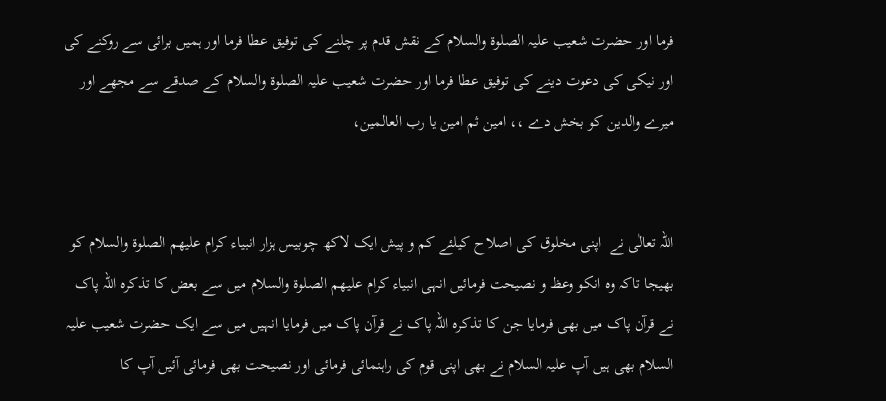فرما اور حضرت شعیب علیہ الصلوۃ والسلام کے نقش قدم پر چلنے کی توفیق عطا فرما اور ہمیں برائی سے روکنے کی اور نیکی کی دعوت دینے کی توفیق عطا فرما اور حضرت شعیب علیہ الصلوۃ والسلام کے صدقے سے مجھے اور میرے والدین کو بخش دے ،، امین ثم امین یا رب العالمین،


اللہ تعالٰی نے  اپنی مخلوق کی اصلاح کیلئے کم و پیش ایک لاکھ چوبیس ہزار انبیاء کرام علیھم الصلوۃ والسلام کو بھیجا تاکہ وہ انکو وعظ و نصیحت فرمائیں انہی انبیاء کرام علیھم الصلوۃ والسلام میں سے بعض کا تذکرہ اللہ پاک نے قرآن پاک میں بھی فرمایا جن کا تذکرہ اللہ پاک نے قرآن پاک میں فرمایا انہیں میں سے ایک حضرت شعیب علیہ السلام بھی ہیں آپ علیہ السلام نے بھی اپنی قوم کی راہنمائی فرمائی اور نصیحت بھی فرمائی آئیں آپ کا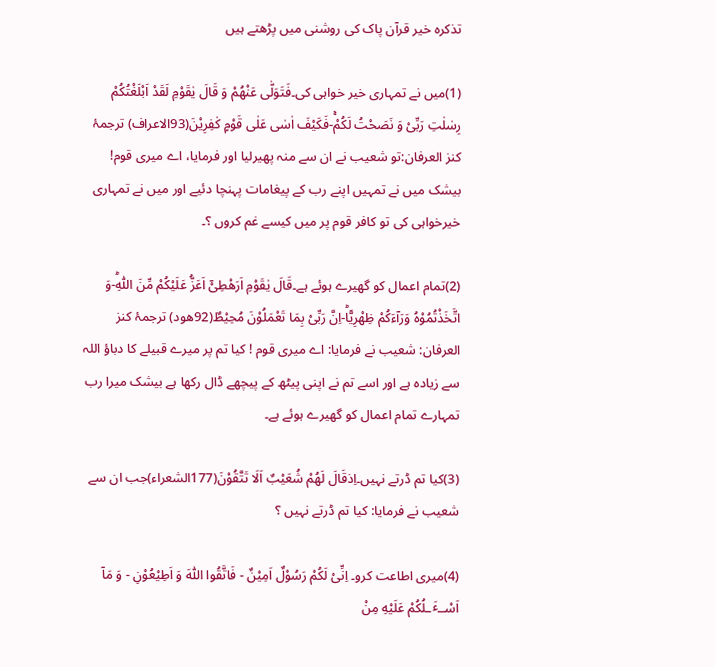تذکرہ خیر قرآن پاک کی روشنی میں پڑھتے ہیں

(1)میں نے تمہاری خیر خواہی کی۔فَتَوَلّٰى عَنْهُمْ وَ قَالَ یٰقَوْمِ لَقَدْ اَبْلَغْتُكُمْ رِسٰلٰتِ رَبِّیْ وَ نَصَحْتُ لَكُمْۚ-فَكَیْفَ اٰسٰى عَلٰى قَوْمٍ كٰفِرِیْنَ(93الاعراف) ترجمۂ کنز العرفان:تو شعیب نے ان سے منہ پھیرلیا اور فرمایا، اے میری قوم! بیشک میں نے تمہیں اپنے رب کے پیغامات پہنچا دئیے اور میں نے تمہاری خیرخواہی کی تو کافر قوم پر میں کیسے غم کروں ؟۔

(2)تمام اعمال کو گھیرے ہوئے ہے۔قَالَ یٰقَوْمِ اَرَهْطِیْۤ اَعَزُّ عَلَیْكُمْ مِّنَ اللّٰهِؕ-وَ اتَّخَذْتُمُوْهُ وَرَآءَكُمْ ظِهْرِیًّاؕ-اِنَّ رَبِّیْ بِمَا تَعْمَلُوْنَ مُحِیْطٌ(92ھود) ترجمۂ کنز العرفان: شعیب نے فرمایا: اے میری قوم ! کیا تم پر میرے قبیلے کا دباؤ اللہ سے زیادہ ہے اور اسے تم نے اپنی پیٹھ کے پیچھے ڈال رکھا ہے بیشک میرا رب تمہارے تمام اعمال کو گھیرے ہوئے ہے۔

(3)کیا تم ڈرتے نہیں۔اِذقَالَ لَهُمْ شُعَیْبٌ اَلَا تَتَّقُوْنَ(177الشعراء)جب ان سے شعیب نے فرمایا: کیا تم ڈرتے نہیں ؟

(4)میری اطاعت کرو۔ اِنِّیْ لَكُمْ رَسُوْلٌ اَمِیْنٌ - فَاتَّقُوا اللّٰهَ وَ اَطِیْعُوْنِ - وَ مَاۤ اَسْــٴَـلُكُمْ عَلَیْهِ مِنْ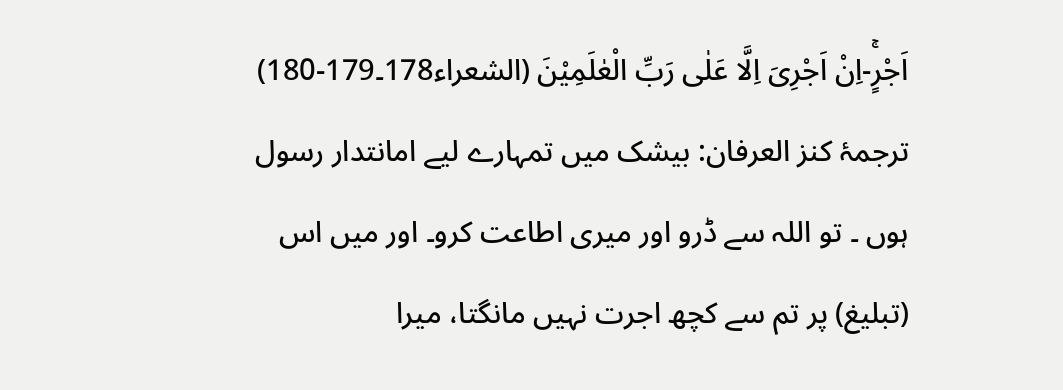اَجْرٍۚ-اِنْ اَجْرِیَ اِلَّا عَلٰى رَبِّ الْعٰلَمِیْنَ (الشعراء178۔179-180) ترجمۂ کنز العرفان: بیشک میں تمہارے لیے امانتدار رسول ہوں ۔ تو اللہ سے ڈرو اور میری اطاعت کرو۔ اور میں اس (تبلیغ) پر تم سے کچھ اجرت نہیں مانگتا، میرا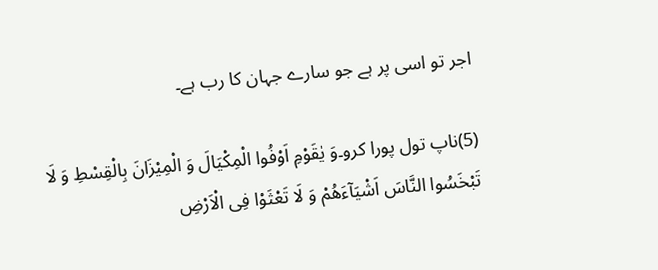اجر تو اسی پر ہے جو سارے جہان کا رب ہے۔

(5)ناپ تول پورا کرو۔وَ یٰقَوْمِ اَوْفُوا الْمِكْیَالَ وَ الْمِیْزَانَ بِالْقِسْطِ وَ لَا تَبْخَسُوا النَّاسَ اَشْیَآءَهُمْ وَ لَا تَعْثَوْا فِی الْاَرْضِ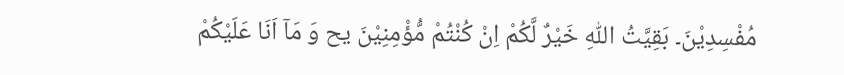مُفْسِدِیْنَ۔ بَقِیَّتُ اللّٰهِ خَیْرٌ لَّكُمْ اِنْ كُنْتُمْ مُّؤْمِنِیْنَ يح وَ مَاۤ اَنَا عَلَیْكُمْ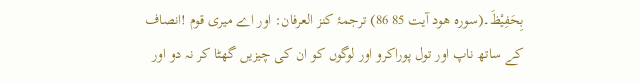بِحَفِیْظَ۔(سورہ ھود آیت 85 86) ترجمۂ کنز العرفان: اور اے میری قوم !انصاف کے ساتھ ناپ اور تول پوراکرو اور لوگوں کو ان کی چیزیں گھٹا کر نہ دو اور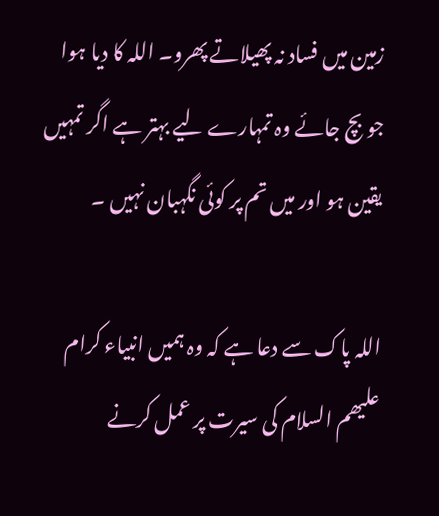زمین میں فساد نہ پھیلاتے پھرو۔ اللہ کا دیا ہوا جو بچ جائے وہ تمہارے لیے بہتر ہے اگر تمہیں یقین ہو اور میں تم پر کوئی نگہبان نہیں ۔

اللہ پاک سے دعا ہے کہ وہ ہمیں انبیاء کرام علیھم السلام کی سیرت پر عمل کرنے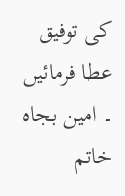کی توفیق عطا فرمائیں ۔ امین بجاہ خاتم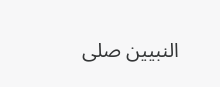النبیین صلى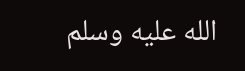الله عليه وسلم